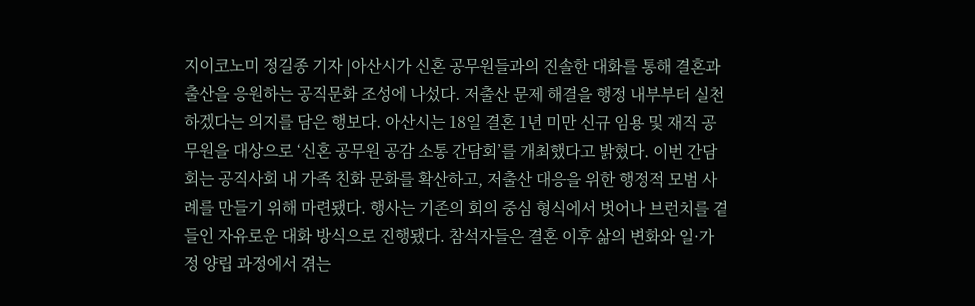지이코노미 정길종 기자 |아산시가 신혼 공무원들과의 진솔한 대화를 통해 결혼과 출산을 응원하는 공직문화 조성에 나섰다. 저출산 문제 해결을 행정 내부부터 실천하겠다는 의지를 담은 행보다. 아산시는 18일 결혼 1년 미만 신규 임용 및 재직 공무원을 대상으로 ‘신혼 공무원 공감 소통 간담회’를 개최했다고 밝혔다. 이번 간담회는 공직사회 내 가족 친화 문화를 확산하고, 저출산 대응을 위한 행정적 모범 사례를 만들기 위해 마련됐다. 행사는 기존의 회의 중심 형식에서 벗어나 브런치를 곁들인 자유로운 대화 방식으로 진행됐다. 참석자들은 결혼 이후 삶의 변화와 일·가정 양립 과정에서 겪는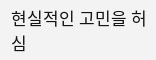현실적인 고민을 허심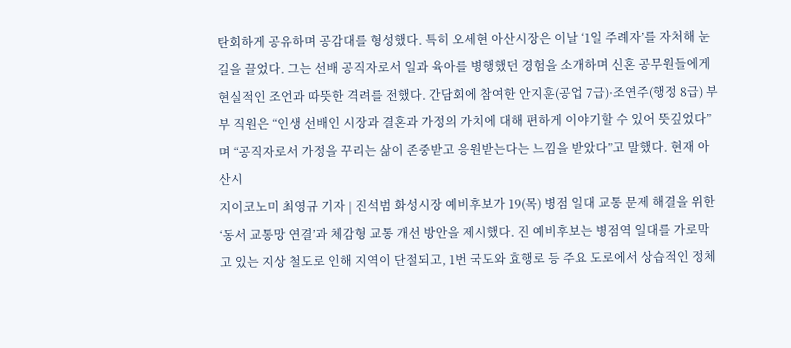탄회하게 공유하며 공감대를 형성했다. 특히 오세현 아산시장은 이날 ‘1일 주례자’를 자처해 눈길을 끌었다. 그는 선배 공직자로서 일과 육아를 병행했던 경험을 소개하며 신혼 공무원들에게 현실적인 조언과 따뜻한 격려를 전했다. 간담회에 참여한 안지훈(공업 7급)·조연주(행정 8급) 부부 직원은 “인생 선배인 시장과 결혼과 가정의 가치에 대해 편하게 이야기할 수 있어 뜻깊었다”며 “공직자로서 가정을 꾸리는 삶이 존중받고 응원받는다는 느낌을 받았다”고 말했다. 현재 아산시
지이코노미 최영규 기자 | 진석범 화성시장 예비후보가 19(목) 병점 일대 교통 문제 해결을 위한 ‘동서 교통망 연결’과 체감형 교통 개선 방안을 제시했다. 진 예비후보는 병점역 일대를 가로막고 있는 지상 철도로 인해 지역이 단절되고, 1번 국도와 효행로 등 주요 도로에서 상습적인 정체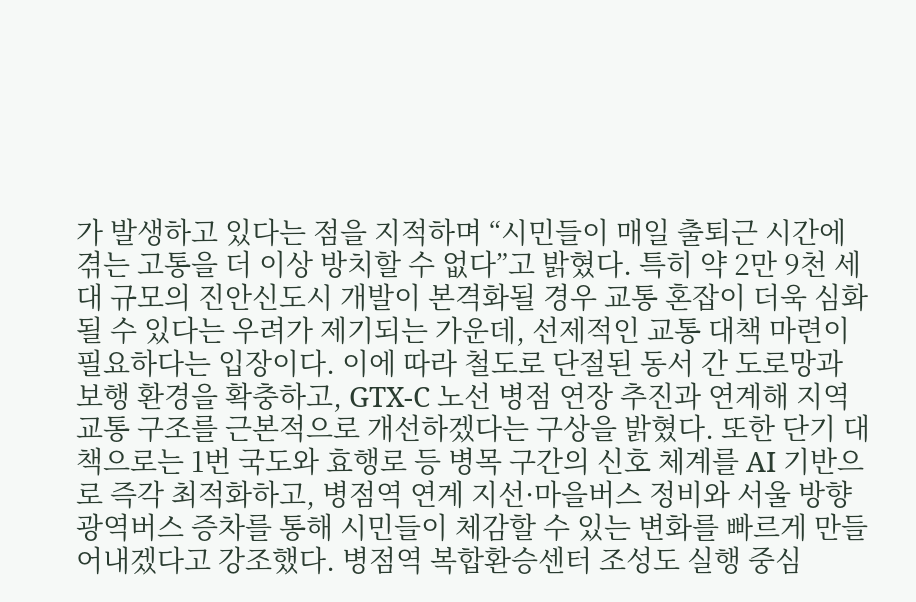가 발생하고 있다는 점을 지적하며 “시민들이 매일 출퇴근 시간에 겪는 고통을 더 이상 방치할 수 없다”고 밝혔다. 특히 약 2만 9천 세대 규모의 진안신도시 개발이 본격화될 경우 교통 혼잡이 더욱 심화될 수 있다는 우려가 제기되는 가운데, 선제적인 교통 대책 마련이 필요하다는 입장이다. 이에 따라 철도로 단절된 동서 간 도로망과 보행 환경을 확충하고, GTX-C 노선 병점 연장 추진과 연계해 지역 교통 구조를 근본적으로 개선하겠다는 구상을 밝혔다. 또한 단기 대책으로는 1번 국도와 효행로 등 병목 구간의 신호 체계를 AI 기반으로 즉각 최적화하고, 병점역 연계 지선·마을버스 정비와 서울 방향 광역버스 증차를 통해 시민들이 체감할 수 있는 변화를 빠르게 만들어내겠다고 강조했다. 병점역 복합환승센터 조성도 실행 중심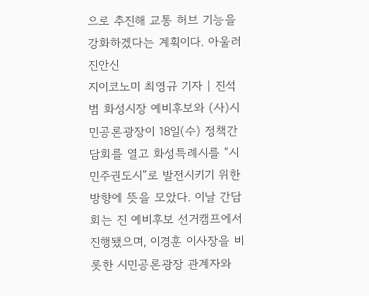으로 추진해 교통 허브 기능을 강화하겠다는 계획이다. 아울러 진안신
지이코노미 최영규 기자 | 진석범 화성시장 예비후보와 (사)시민공론광장이 18일(수) 정책간담회를 열고 화성특례시를 “시민주권도시”로 발전시키기 위한 방향에 뜻을 모았다. 이날 간담회는 진 예비후보 선거캠프에서 진행됐으며, 이경훈 이사장을 비롯한 시민공론광장 관계자와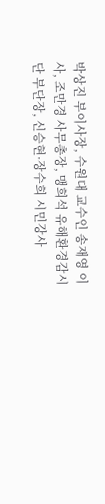박상진 부이사장, 수원대 교수인 송재영 이사, 조만경 사무총장, 맹희석 유해환경감시단 부단장, 신승현·장수희 시민강사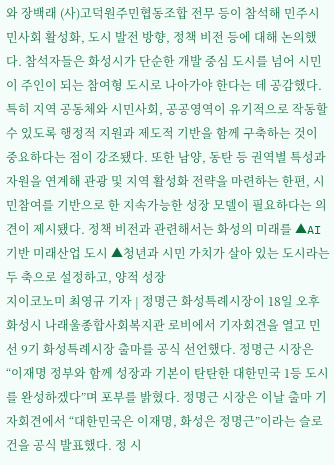와 장백래 (사)고덕원주민협동조합 전무 등이 참석해 민주시민사회 활성화, 도시 발전 방향, 정책 비전 등에 대해 논의했다. 참석자들은 화성시가 단순한 개발 중심 도시를 넘어 시민이 주인이 되는 참여형 도시로 나아가야 한다는 데 공감했다. 특히 지역 공동체와 시민사회, 공공영역이 유기적으로 작동할 수 있도록 행정적 지원과 제도적 기반을 함께 구축하는 것이 중요하다는 점이 강조됐다. 또한 남양, 동탄 등 권역별 특성과 자원을 연계해 관광 및 지역 활성화 전략을 마련하는 한편, 시민참여를 기반으로 한 지속가능한 성장 모델이 필요하다는 의견이 제시됐다. 정책 비전과 관련해서는 화성의 미래를 ▲AI 기반 미래산업 도시 ▲청년과 시민 가치가 살아 있는 도시라는 두 축으로 설정하고, 양적 성장
지이코노미 최영규 기자 | 정명근 화성특례시장이 18일 오후 화성시 나래울종합사회복지관 로비에서 기자회견을 열고 민선 9기 화성특례시장 출마를 공식 선언했다. 정명근 시장은 “이재명 정부와 함께 성장과 기본이 탄탄한 대한민국 1등 도시를 완성하겠다”며 포부를 밝혔다. 정명근 시장은 이날 출마 기자회견에서 “대한민국은 이재명, 화성은 정명근”이라는 슬로건을 공식 발표했다. 정 시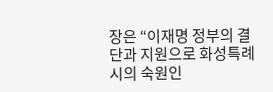장은 “이재명 정부의 결단과 지원으로 화성특례시의 숙원인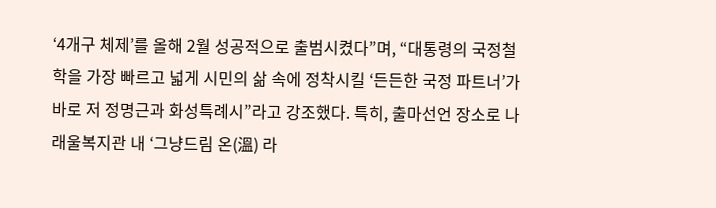‘4개구 체제’를 올해 2월 성공적으로 출범시켰다”며, “대통령의 국정철학을 가장 빠르고 넓게 시민의 삶 속에 정착시킬 ‘든든한 국정 파트너’가 바로 저 정명근과 화성특례시”라고 강조했다. 특히, 출마선언 장소로 나래울복지관 내 ‘그냥드림 온(溫) 라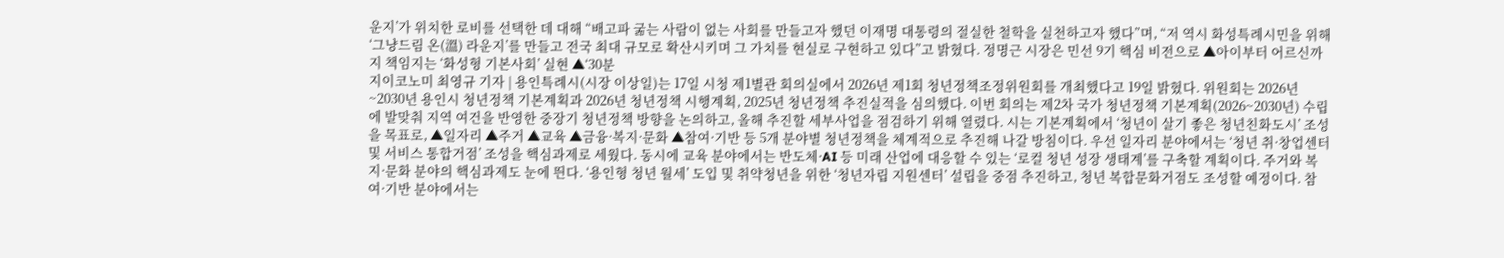운지’가 위치한 로비를 선택한 데 대해 “배고파 굶는 사람이 없는 사회를 만들고자 했던 이재명 대통령의 절실한 철학을 실천하고자 했다”며, “저 역시 화성특례시민을 위해 ‘그냥드림 온(溫) 라운지’를 만들고 전국 최대 규모로 확산시키며 그 가치를 현실로 구현하고 있다”고 밝혔다. 정명근 시장은 민선 9기 핵심 비전으로 ▲아이부터 어르신까지 책임지는 ‘화성형 기본사회’ 실현 ▲‘30분
지이코노미 최영규 기자 | 용인특례시(시장 이상일)는 17일 시청 제1별관 회의실에서 2026년 제1회 청년정책조정위원회를 개최했다고 19일 밝혔다. 위원회는 2026년~2030년 용인시 청년정책 기본계획과 2026년 청년정책 시행계획, 2025년 청년정책 추진실적을 심의했다. 이번 회의는 제2차 국가 청년정책 기본계획(2026~2030년) 수립에 발맞춰 지역 여건을 반영한 중장기 청년정책 방향을 논의하고, 올해 추진할 세부사업을 점검하기 위해 열렸다. 시는 기본계획에서 ‘청년이 살기 좋은 청년친화도시’ 조성을 목표로, ▲일자리 ▲주거 ▲교육 ▲금융·복지·문화 ▲참여·기반 등 5개 분야별 청년정책을 체계적으로 추진해 나갈 방침이다. 우선 일자리 분야에서는 ‘청년 취·창업센터 및 서비스 통합거점’ 조성을 핵심과제로 세웠다. 동시에 교육 분야에서는 반도체·AI 등 미래 산업에 대응할 수 있는 ‘로컬 청년 성장 생태계’를 구축할 계획이다. 주거와 복지·문화 분야의 핵심과제도 눈에 띈다. ‘용인형 청년 월세’ 도입 및 취약청년을 위한 ‘청년자립 지원센터’ 설립을 중점 추진하고, 청년 복합문화거점도 조성할 예정이다. 참여·기반 분야에서는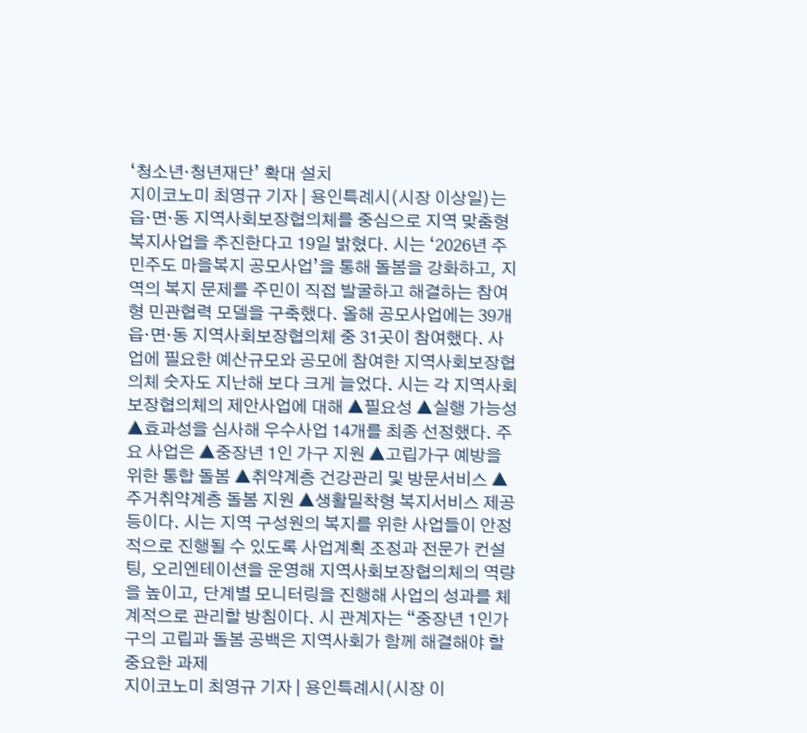‘청소년·청년재단’ 확대 설치
지이코노미 최영규 기자 | 용인특례시(시장 이상일)는 읍·면·동 지역사회보장협의체를 중심으로 지역 맞춤형 복지사업을 추진한다고 19일 밝혔다. 시는 ‘2026년 주민주도 마을복지 공모사업’을 통해 돌봄을 강화하고, 지역의 복지 문제를 주민이 직접 발굴하고 해결하는 참여형 민관협력 모델을 구축했다. 올해 공모사업에는 39개 읍·면·동 지역사회보장협의체 중 31곳이 참여했다. 사업에 필요한 예산규모와 공모에 참여한 지역사회보장협의체 숫자도 지난해 보다 크게 늘었다. 시는 각 지역사회보장협의체의 제안사업에 대해 ▲필요성 ▲실행 가능성 ▲효과성을 심사해 우수사업 14개를 최종 선정했다. 주요 사업은 ▲중장년 1인 가구 지원 ▲고립가구 예방을 위한 통합 돌봄 ▲취약계층 건강관리 및 방문서비스 ▲주거취약계층 돌봄 지원 ▲생활밀착형 복지서비스 제공 등이다. 시는 지역 구성원의 복지를 위한 사업들이 안정적으로 진행될 수 있도록 사업계획 조정과 전문가 컨설팅, 오리엔테이션을 운영해 지역사회보장협의체의 역량을 높이고, 단계별 모니터링을 진행해 사업의 성과를 체계적으로 관리할 방침이다. 시 관계자는 “중장년 1인가구의 고립과 돌봄 공백은 지역사회가 함께 해결해야 할 중요한 과제
지이코노미 최영규 기자 | 용인특례시(시장 이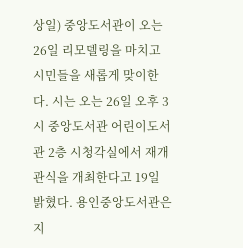상일) 중앙도서관이 오는 26일 리모델링을 마치고 시민들을 새롭게 맞이한다. 시는 오는 26일 오후 3시 중앙도서관 어린이도서관 2층 시청각실에서 재개관식을 개최한다고 19일 밝혔다. 용인중앙도서관은 지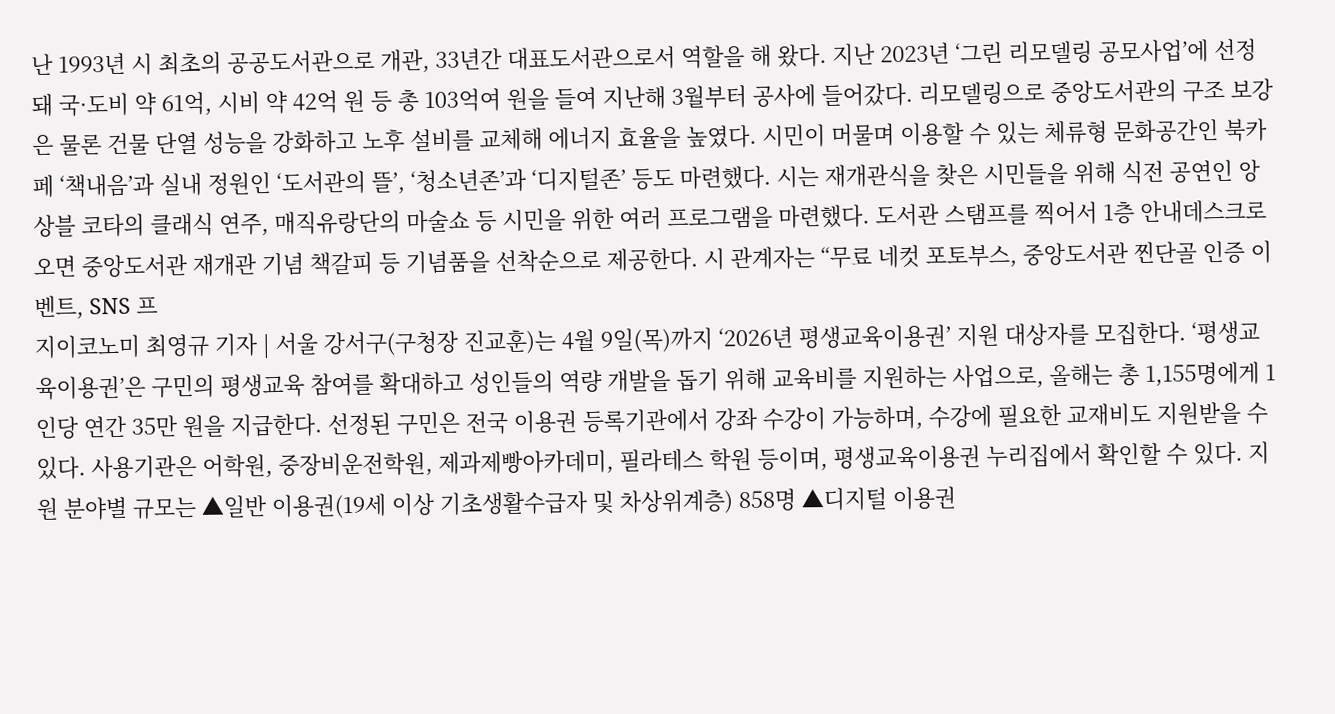난 1993년 시 최초의 공공도서관으로 개관, 33년간 대표도서관으로서 역할을 해 왔다. 지난 2023년 ‘그린 리모델링 공모사업’에 선정돼 국·도비 약 61억, 시비 약 42억 원 등 총 103억여 원을 들여 지난해 3월부터 공사에 들어갔다. 리모델링으로 중앙도서관의 구조 보강은 물론 건물 단열 성능을 강화하고 노후 설비를 교체해 에너지 효율을 높였다. 시민이 머물며 이용할 수 있는 체류형 문화공간인 북카페 ‘책내음’과 실내 정원인 ‘도서관의 뜰’, ‘청소년존’과 ‘디지털존’ 등도 마련했다. 시는 재개관식을 찾은 시민들을 위해 식전 공연인 앙상블 코타의 클래식 연주, 매직유랑단의 마술쇼 등 시민을 위한 여러 프로그램을 마련했다. 도서관 스탬프를 찍어서 1층 안내데스크로 오면 중앙도서관 재개관 기념 책갈피 등 기념품을 선착순으로 제공한다. 시 관계자는 “무료 네컷 포토부스, 중앙도서관 찐단골 인증 이벤트, SNS 프
지이코노미 최영규 기자 | 서울 강서구(구청장 진교훈)는 4월 9일(목)까지 ‘2026년 평생교육이용권’ 지원 대상자를 모집한다. ‘평생교육이용권’은 구민의 평생교육 참여를 확대하고 성인들의 역량 개발을 돕기 위해 교육비를 지원하는 사업으로, 올해는 총 1,155명에게 1인당 연간 35만 원을 지급한다. 선정된 구민은 전국 이용권 등록기관에서 강좌 수강이 가능하며, 수강에 필요한 교재비도 지원받을 수 있다. 사용기관은 어학원, 중장비운전학원, 제과제빵아카데미, 필라테스 학원 등이며, 평생교육이용권 누리집에서 확인할 수 있다. 지원 분야별 규모는 ▲일반 이용권(19세 이상 기초생활수급자 및 차상위계층) 858명 ▲디지털 이용권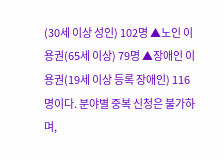(30세 이상 성인) 102명 ▲노인 이용권(65세 이상) 79명 ▲장애인 이용권(19세 이상 등록 장애인) 116명이다. 분야별 중복 신청은 불가하며,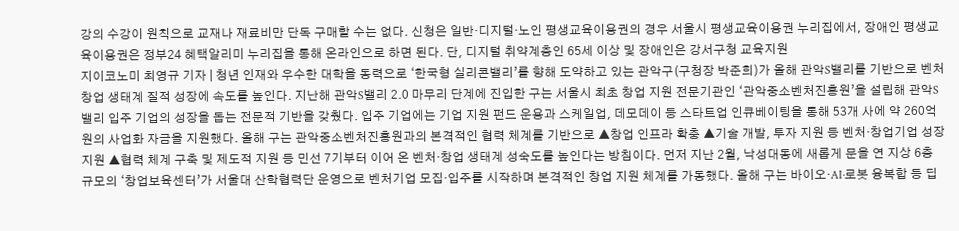강의 수강이 원칙으로 교재나 재료비만 단독 구매할 수는 없다. 신청은 일반·디지털·노인 평생교육이용권의 경우 서울시 평생교육이용권 누리집에서, 장애인 평생교육이용권은 정부24 혜택알리미 누리집을 통해 온라인으로 하면 된다. 단, 디지털 취약계층인 65세 이상 및 장애인은 강서구청 교육지원
지이코노미 최영규 기자 | 청년 인재와 우수한 대학을 동력으로 ‘한국형 실리콘밸리’를 향해 도약하고 있는 관악구(구청장 박준희)가 올해 관악S밸리를 기반으로 벤처 창업 생태계 질적 성장에 속도를 높인다. 지난해 관악S밸리 2.0 마무리 단계에 진입한 구는 서울시 최초 창업 지원 전문기관인 ‘관악중소벤처진흥원’을 설립해 관악S밸리 입주 기업의 성장을 돕는 전문적 기반을 갖췄다. 입주 기업에는 기업 지원 펀드 운용과 스케일업, 데모데이 등 스타트업 인큐베이팅을 통해 53개 사에 약 260억 원의 사업화 자금을 지원했다. 올해 구는 관악중소벤처진흥원과의 본격적인 협력 체계를 기반으로 ▲창업 인프라 확충 ▲기술 개발, 투자 지원 등 벤처·창업기업 성장 지원 ▲협력 체계 구축 및 제도적 지원 등 민선 7기부터 이어 온 벤처·창업 생태계 성숙도를 높인다는 방침이다. 먼저 지난 2월, 낙성대동에 새롭게 문을 연 지상 6층 규모의 ‘창업보육센터’가 서울대 산학협력단 운영으로 벤처기업 모집·입주를 시작하며 본격적인 창업 지원 체계를 가동했다. 올해 구는 바이오·AI·로봇 융복합 등 딥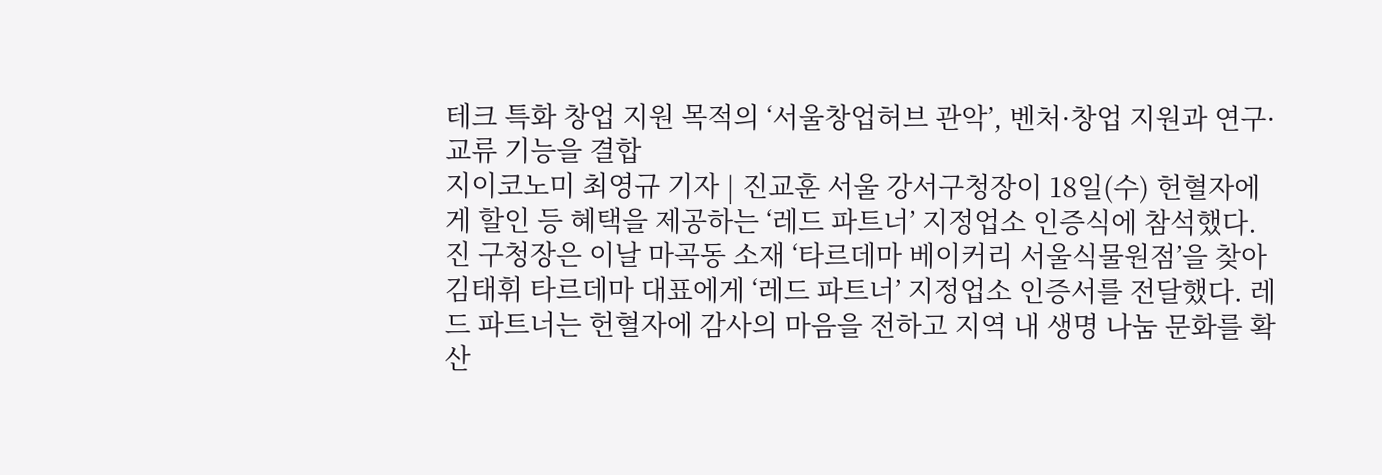테크 특화 창업 지원 목적의 ‘서울창업허브 관악’, 벤처·창업 지원과 연구·교류 기능을 결합
지이코노미 최영규 기자 | 진교훈 서울 강서구청장이 18일(수) 헌혈자에게 할인 등 혜택을 제공하는 ‘레드 파트너’ 지정업소 인증식에 참석했다. 진 구청장은 이날 마곡동 소재 ‘타르데마 베이커리 서울식물원점’을 찾아 김태휘 타르데마 대표에게 ‘레드 파트너’ 지정업소 인증서를 전달했다. 레드 파트너는 헌혈자에 감사의 마음을 전하고 지역 내 생명 나눔 문화를 확산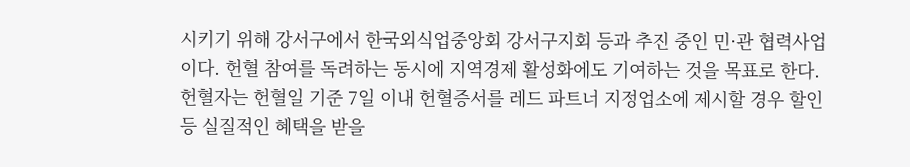시키기 위해 강서구에서 한국외식업중앙회 강서구지회 등과 추진 중인 민·관 협력사업이다. 헌혈 참여를 독려하는 동시에 지역경제 활성화에도 기여하는 것을 목표로 한다. 헌혈자는 헌혈일 기준 7일 이내 헌혈증서를 레드 파트너 지정업소에 제시할 경우 할인 등 실질적인 혜택을 받을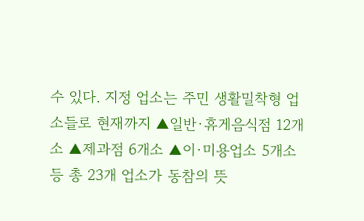수 있다. 지정 업소는 주민 생활밀착형 업소들로 현재까지 ▲일반·휴게음식점 12개소 ▲제과점 6개소 ▲이·미용업소 5개소 등 총 23개 업소가 동참의 뜻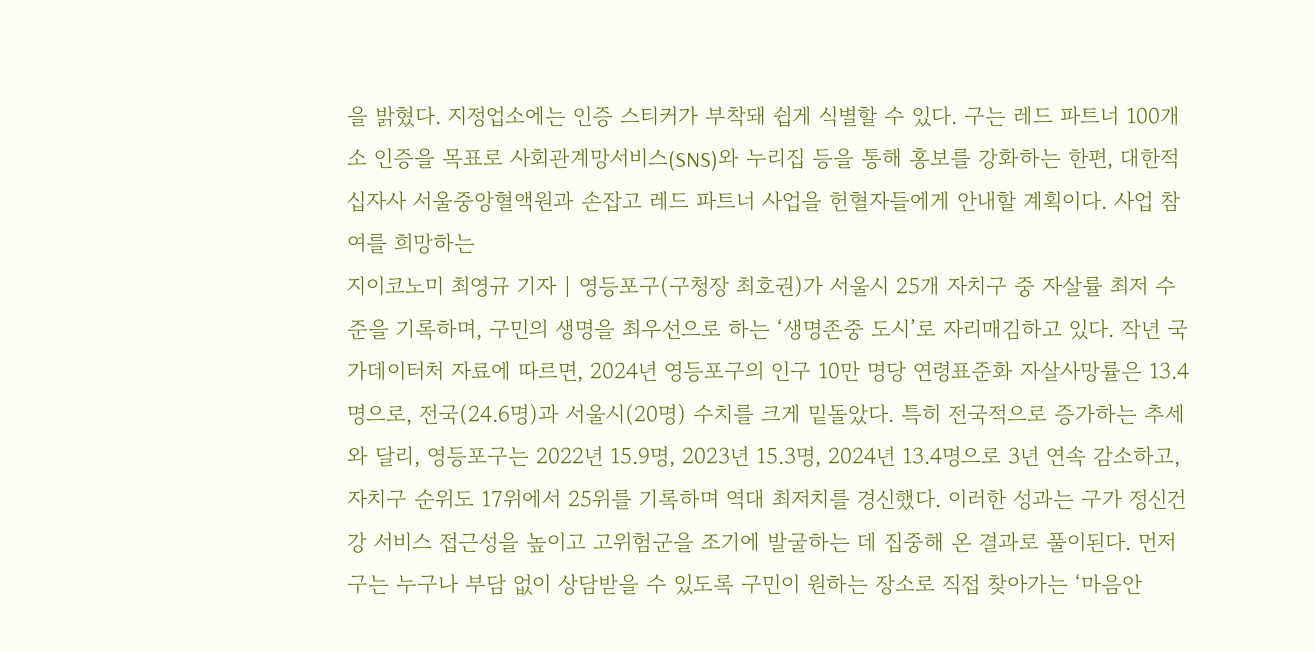을 밝혔다. 지정업소에는 인증 스티커가 부착돼 쉽게 식별할 수 있다. 구는 레드 파트너 100개소 인증을 목표로 사회관계망서비스(SNS)와 누리집 등을 통해 홍보를 강화하는 한편, 대한적십자사 서울중앙혈액원과 손잡고 레드 파트너 사업을 헌혈자들에게 안내할 계획이다. 사업 참여를 희망하는
지이코노미 최영규 기자 | 영등포구(구청장 최호권)가 서울시 25개 자치구 중 자살률 최저 수준을 기록하며, 구민의 생명을 최우선으로 하는 ‘생명존중 도시’로 자리매김하고 있다. 작년 국가데이터처 자료에 따르면, 2024년 영등포구의 인구 10만 명당 연령표준화 자살사망률은 13.4명으로, 전국(24.6명)과 서울시(20명) 수치를 크게 밑돌았다. 특히 전국적으로 증가하는 추세와 달리, 영등포구는 2022년 15.9명, 2023년 15.3명, 2024년 13.4명으로 3년 연속 감소하고, 자치구 순위도 17위에서 25위를 기록하며 역대 최저치를 경신했다. 이러한 성과는 구가 정신건강 서비스 접근성을 높이고 고위험군을 조기에 발굴하는 데 집중해 온 결과로 풀이된다. 먼저 구는 누구나 부담 없이 상담받을 수 있도록 구민이 원하는 장소로 직접 찾아가는 ‘마음안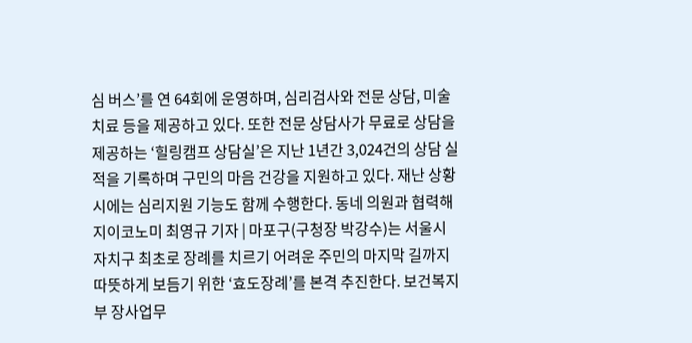심 버스’를 연 64회에 운영하며, 심리검사와 전문 상담, 미술 치료 등을 제공하고 있다. 또한 전문 상담사가 무료로 상담을 제공하는 ‘힐링캠프 상담실’은 지난 1년간 3,024건의 상담 실적을 기록하며 구민의 마음 건강을 지원하고 있다. 재난 상황 시에는 심리지원 기능도 함께 수행한다. 동네 의원과 협력해
지이코노미 최영규 기자 | 마포구(구청장 박강수)는 서울시 자치구 최초로 장례를 치르기 어려운 주민의 마지막 길까지 따뜻하게 보듬기 위한 ‘효도장례’를 본격 추진한다. 보건복지부 장사업무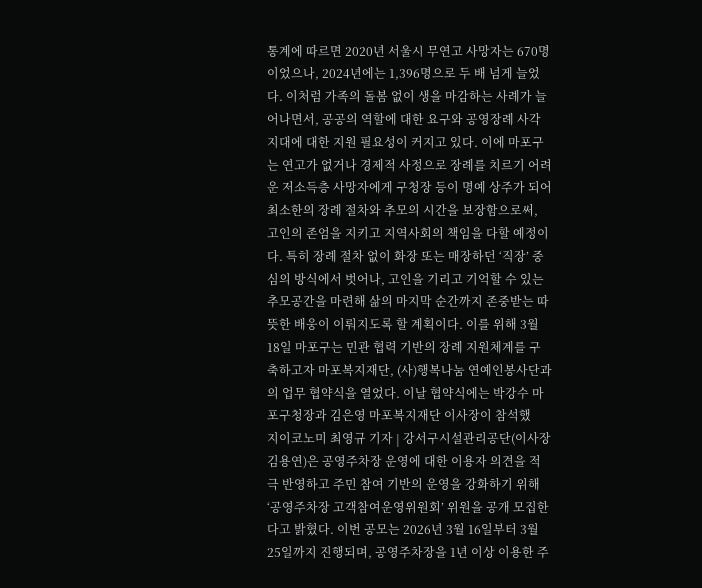통계에 따르면 2020년 서울시 무연고 사망자는 670명이었으나, 2024년에는 1,396명으로 두 배 넘게 늘었다. 이처럼 가족의 돌봄 없이 생을 마감하는 사례가 늘어나면서, 공공의 역할에 대한 요구와 공영장례 사각지대에 대한 지원 필요성이 커지고 있다. 이에 마포구는 연고가 없거나 경제적 사정으로 장례를 치르기 어려운 저소득층 사망자에게 구청장 등이 명예 상주가 되어 최소한의 장례 절차와 추모의 시간을 보장함으로써, 고인의 존엄을 지키고 지역사회의 책임을 다할 예정이다. 특히 장례 절차 없이 화장 또는 매장하던 ‘직장’ 중심의 방식에서 벗어나, 고인을 기리고 기억할 수 있는 추모공간을 마련해 삶의 마지막 순간까지 존중받는 따뜻한 배웅이 이뤄지도록 할 계획이다. 이를 위해 3월 18일 마포구는 민관 협력 기반의 장례 지원체계를 구축하고자 마포복지재단, (사)행복나눔 연예인봉사단과의 업무 협약식을 열었다. 이날 협약식에는 박강수 마포구청장과 김은영 마포복지재단 이사장이 참석했
지이코노미 최영규 기자 | 강서구시설관리공단(이사장 김용연)은 공영주차장 운영에 대한 이용자 의견을 적극 반영하고 주민 참여 기반의 운영을 강화하기 위해 ‘공영주차장 고객참여운영위원회’ 위원을 공개 모집한다고 밝혔다. 이번 공모는 2026년 3월 16일부터 3월 25일까지 진행되며, 공영주차장을 1년 이상 이용한 주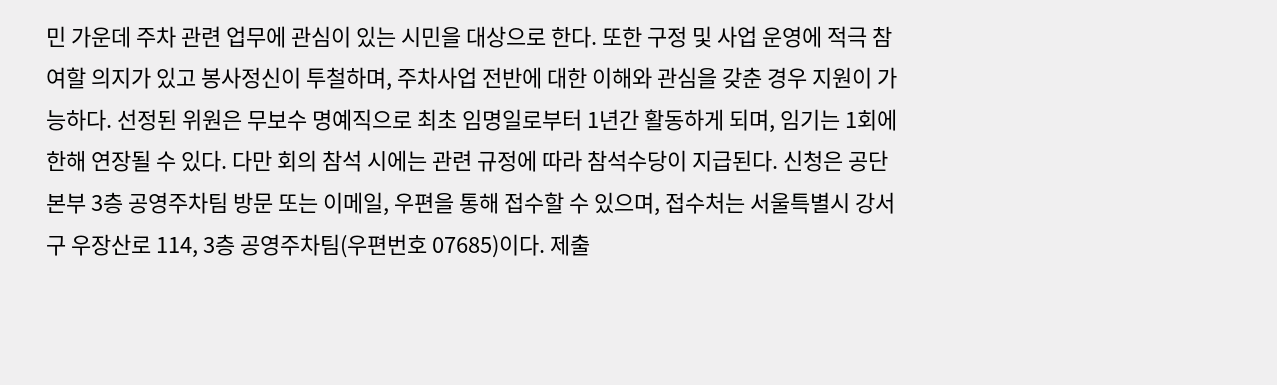민 가운데 주차 관련 업무에 관심이 있는 시민을 대상으로 한다. 또한 구정 및 사업 운영에 적극 참여할 의지가 있고 봉사정신이 투철하며, 주차사업 전반에 대한 이해와 관심을 갖춘 경우 지원이 가능하다. 선정된 위원은 무보수 명예직으로 최초 임명일로부터 1년간 활동하게 되며, 임기는 1회에 한해 연장될 수 있다. 다만 회의 참석 시에는 관련 규정에 따라 참석수당이 지급된다. 신청은 공단 본부 3층 공영주차팀 방문 또는 이메일, 우편을 통해 접수할 수 있으며, 접수처는 서울특별시 강서구 우장산로 114, 3층 공영주차팀(우편번호 07685)이다. 제출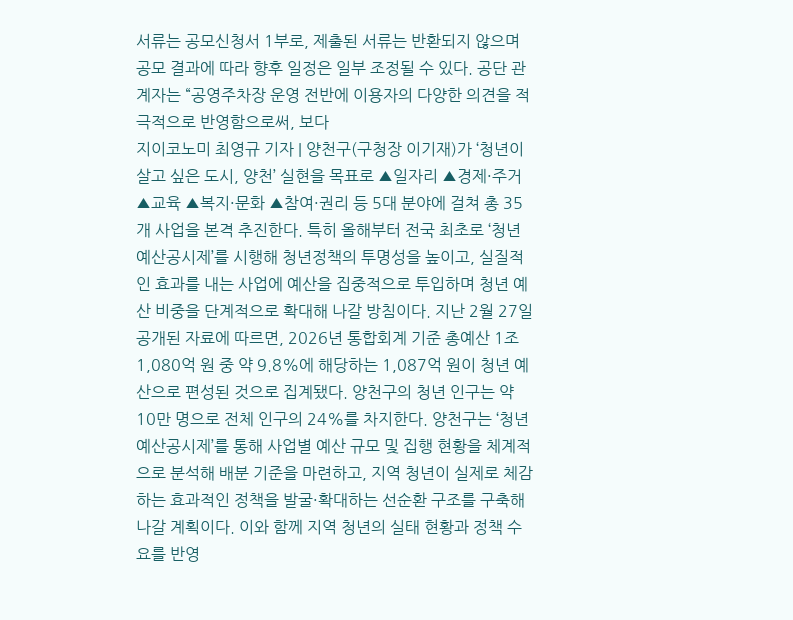서류는 공모신청서 1부로, 제출된 서류는 반환되지 않으며 공모 결과에 따라 향후 일정은 일부 조정될 수 있다. 공단 관계자는 “공영주차장 운영 전반에 이용자의 다양한 의견을 적극적으로 반영함으로써, 보다
지이코노미 최영규 기자 | 양천구(구청장 이기재)가 ‘청년이 살고 싶은 도시, 양천’ 실현을 목표로 ▲일자리 ▲경제·주거 ▲교육 ▲복지·문화 ▲참여·권리 등 5대 분야에 걸쳐 총 35개 사업을 본격 추진한다. 특히 올해부터 전국 최초로 ‘청년예산공시제’를 시행해 청년정책의 투명성을 높이고, 실질적인 효과를 내는 사업에 예산을 집중적으로 투입하며 청년 예산 비중을 단계적으로 확대해 나갈 방침이다. 지난 2월 27일 공개된 자료에 따르면, 2026년 통합회계 기준 총예산 1조 1,080억 원 중 약 9.8%에 해당하는 1,087억 원이 청년 예산으로 편성된 것으로 집계됐다. 양천구의 청년 인구는 약 10만 명으로 전체 인구의 24%를 차지한다. 양천구는 ‘청년예산공시제’를 통해 사업별 예산 규모 및 집행 현황을 체계적으로 분석해 배분 기준을 마련하고, 지역 청년이 실제로 체감하는 효과적인 정책을 발굴·확대하는 선순환 구조를 구축해 나갈 계획이다. 이와 함께 지역 청년의 실태 현황과 정책 수요를 반영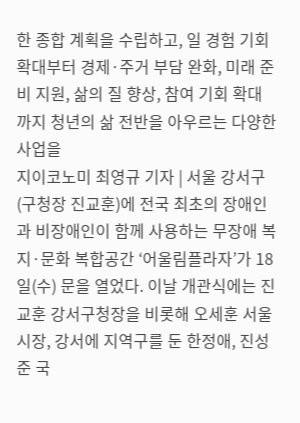한 종합 계획을 수립하고, 일 경험 기회 확대부터 경제·주거 부담 완화, 미래 준비 지원, 삶의 질 향상, 참여 기회 확대까지 청년의 삶 전반을 아우르는 다양한 사업을
지이코노미 최영규 기자 | 서울 강서구(구청장 진교훈)에 전국 최초의 장애인과 비장애인이 함께 사용하는 무장애 복지·문화 복합공간 ‘어울림플라자’가 18일(수) 문을 열었다. 이날 개관식에는 진교훈 강서구청장을 비롯해 오세훈 서울시장, 강서에 지역구를 둔 한정애, 진성준 국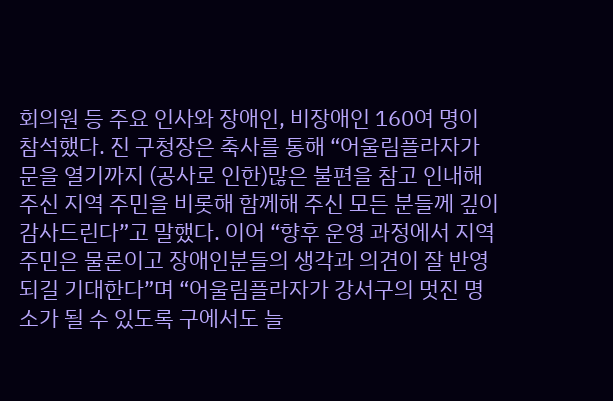회의원 등 주요 인사와 장애인, 비장애인 160여 명이 참석했다. 진 구청장은 축사를 통해 “어울림플라자가 문을 열기까지 (공사로 인한)많은 불편을 참고 인내해 주신 지역 주민을 비롯해 함께해 주신 모든 분들께 깊이 감사드린다”고 말했다. 이어 “향후 운영 과정에서 지역 주민은 물론이고 장애인분들의 생각과 의견이 잘 반영되길 기대한다”며 “어울림플라자가 강서구의 멋진 명소가 될 수 있도록 구에서도 늘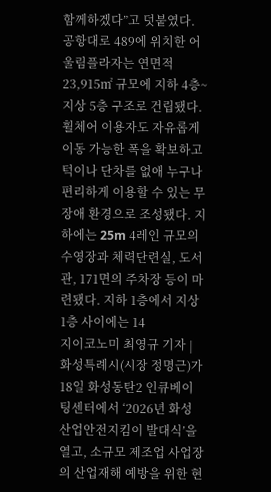함께하겠다”고 덧붙였다. 공항대로 489에 위치한 어울림플라자는 연면적 23,915㎡ 규모에 지하 4층~지상 5층 구조로 건립됐다. 휠체어 이용자도 자유롭게 이동 가능한 폭을 확보하고 턱이나 단차를 없애 누구나 편리하게 이용할 수 있는 무장애 환경으로 조성됐다. 지하에는 25m 4레인 규모의 수영장과 체력단련실, 도서관, 171면의 주차장 등이 마련됐다. 지하 1층에서 지상 1층 사이에는 14
지이코노미 최영규 기자 | 화성특례시(시장 정명근)가 18일 화성동탄2 인큐베이팅센터에서 ‘2026년 화성 산업안전지킴이 발대식’을 열고, 소규모 제조업 사업장의 산업재해 예방을 위한 현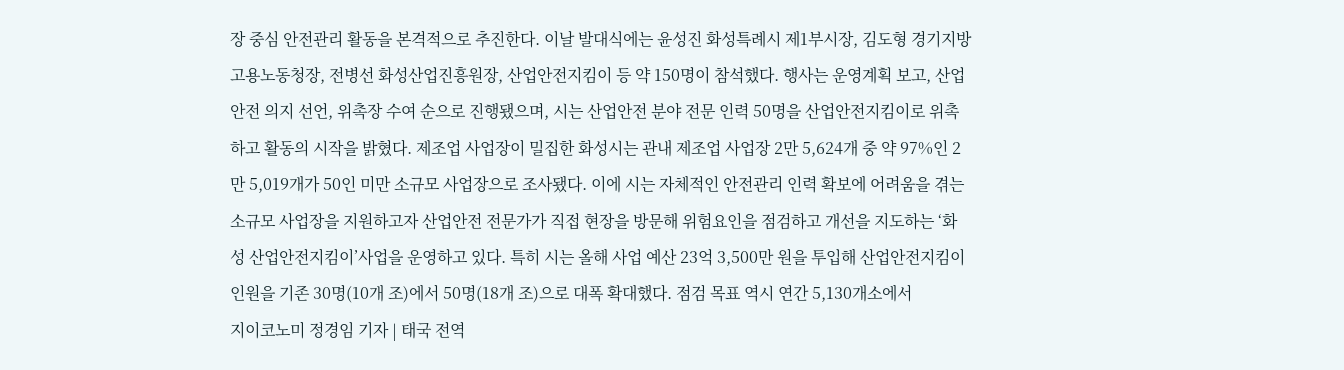장 중심 안전관리 활동을 본격적으로 추진한다. 이날 발대식에는 윤성진 화성특례시 제1부시장, 김도형 경기지방고용노동청장, 전병선 화성산업진흥원장, 산업안전지킴이 등 약 150명이 참석했다. 행사는 운영계획 보고, 산업안전 의지 선언, 위촉장 수여 순으로 진행됐으며, 시는 산업안전 분야 전문 인력 50명을 산업안전지킴이로 위촉하고 활동의 시작을 밝혔다. 제조업 사업장이 밀집한 화성시는 관내 제조업 사업장 2만 5,624개 중 약 97%인 2만 5,019개가 50인 미만 소규모 사업장으로 조사됐다. 이에 시는 자체적인 안전관리 인력 확보에 어려움을 겪는 소규모 사업장을 지원하고자 산업안전 전문가가 직접 현장을 방문해 위험요인을 점검하고 개선을 지도하는 ‘화성 산업안전지킴이’사업을 운영하고 있다. 특히 시는 올해 사업 예산 23억 3,500만 원을 투입해 산업안전지킴이 인원을 기존 30명(10개 조)에서 50명(18개 조)으로 대폭 확대했다. 점검 목표 역시 연간 5,130개소에서
지이코노미 정경임 기자 | 태국 전역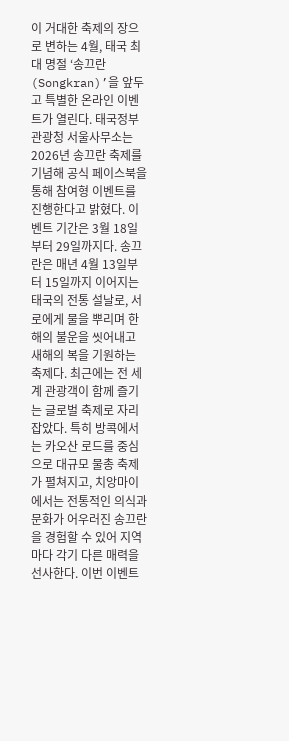이 거대한 축제의 장으로 변하는 4월, 태국 최대 명절 ‘송끄란(Songkran)’을 앞두고 특별한 온라인 이벤트가 열린다. 태국정부관광청 서울사무소는 2026년 송끄란 축제를 기념해 공식 페이스북을 통해 참여형 이벤트를 진행한다고 밝혔다. 이벤트 기간은 3월 18일부터 29일까지다. 송끄란은 매년 4월 13일부터 15일까지 이어지는 태국의 전통 설날로, 서로에게 물을 뿌리며 한 해의 불운을 씻어내고 새해의 복을 기원하는 축제다. 최근에는 전 세계 관광객이 함께 즐기는 글로벌 축제로 자리 잡았다. 특히 방콕에서는 카오산 로드를 중심으로 대규모 물총 축제가 펼쳐지고, 치앙마이에서는 전통적인 의식과 문화가 어우러진 송끄란을 경험할 수 있어 지역마다 각기 다른 매력을 선사한다. 이번 이벤트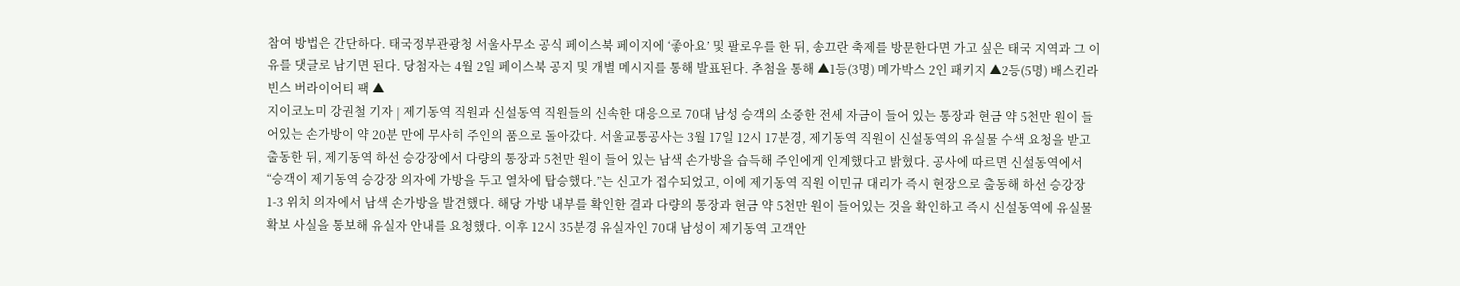참여 방법은 간단하다. 태국정부관광청 서울사무소 공식 페이스북 페이지에 ‘좋아요’ 및 팔로우를 한 뒤, 송끄란 축제를 방문한다면 가고 싶은 태국 지역과 그 이유를 댓글로 남기면 된다. 당첨자는 4월 2일 페이스북 공지 및 개별 메시지를 통해 발표된다. 추첨을 통해 ▲1등(3명) 메가박스 2인 패키지 ▲2등(5명) 배스킨라빈스 버라이어티 팩 ▲
지이코노미 강권철 기자 | 제기동역 직원과 신설동역 직원들의 신속한 대응으로 70대 남성 승객의 소중한 전세 자금이 들어 있는 통장과 현금 약 5천만 원이 들어있는 손가방이 약 20분 만에 무사히 주인의 품으로 돌아갔다. 서울교통공사는 3월 17일 12시 17분경, 제기동역 직원이 신설동역의 유실물 수색 요청을 받고 출동한 뒤, 제기동역 하선 승강장에서 다량의 통장과 5천만 원이 들어 있는 남색 손가방을 습득해 주인에게 인계했다고 밝혔다. 공사에 따르면 신설동역에서 “승객이 제기동역 승강장 의자에 가방을 두고 열차에 탑승했다.”는 신고가 접수되었고, 이에 제기동역 직원 이민규 대리가 즉시 현장으로 출동해 하선 승강장 1-3 위치 의자에서 남색 손가방을 발견했다. 해당 가방 내부를 확인한 결과 다량의 통장과 현금 약 5천만 원이 들어있는 것을 확인하고 즉시 신설동역에 유실물 확보 사실을 통보해 유실자 안내를 요청했다. 이후 12시 35분경 유실자인 70대 남성이 제기동역 고객안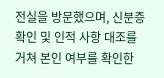전실을 방문했으며, 신분증 확인 및 인적 사항 대조를 거쳐 본인 여부를 확인한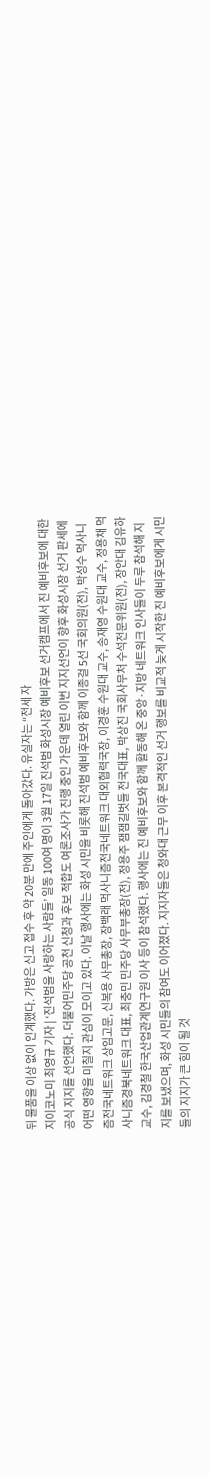뒤 물품을 이상 없이 인계했다. 가방은 신고 접수 후 약 20분 만에 주인에게 돌아갔다. 유실자는 “전세 자
지이코노미 최영규 기자 | ‘진석범을 사랑하는 사람들’ 일동 100여 명이 3월 17일 진석범 화성시장 예비후보 선거캠프에서 진 예비후보에 대한 공식 지지를 선언했다. 더불어민주당 공천 신청과 후보 적합도 여론조사가 진행 중인 가운데 열린 이번 지지선언이 향후 화성시장 선거 판세에 어떤 영향을 미칠지 관심이 모이고 있다. 이날 행사에는 화성 시민을 비롯해 진석범 예비후보와 함께 이종걸 5선 국회의원(전), 박성수 먹사니즘전국네트워크 상임고문, 신복용 사무총장, 장백래 먹사니즘전국네트워크 대외협력국장, 이경훈 수원대 교수, 송재영 수원대 교수, 정용채 먹사니즘경북네트워크 대표, 최충민 민주당 사무부총장(전), 정용주 잼잼길벗들 전국대표, 박상진 국회사무처 수석전문위원(전), 장안대 김유하 교수, 김경철 한국산업관계연구원 이사 등이 참석했다. 행사에는 진 예비후보와 함께 활동해 온 중앙·지방 네트워크 인사들이 두루 참석해 지지를 보냈으며, 화성 시민들의 참여도 이어졌다. 지지자들은 청와대 근무 이후 본격적인 선거 행보를 비교적 늦게 시작한 진 예비후보에게 시민들의 지지가 큰 힘이 될 것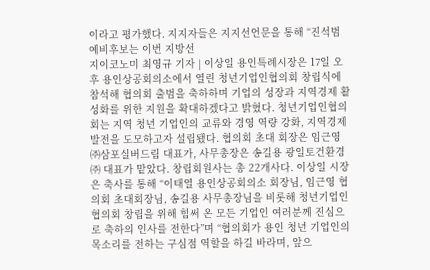이라고 평가했다. 지지자들은 지지선언문을 통해 “진석범 예비후보는 이번 지방선
지이코노미 최영규 기자 | 이상일 용인특례시장은 17일 오후 용인상공회의소에서 열린 청년기업인협의회 창립식에 참석해 협의회 출범을 축하하며 기업의 성장과 지역경제 활성화를 위한 지원을 확대하겠다고 밝혔다. 청년기업인협의회는 지역 청년 기업인의 교류와 경영 역량 강화, 지역경제 발전을 도모하고자 설립됐다. 협의회 초대 회장은 임근영 ㈜삼포실버드림 대표가, 사무총장은 송길용 광일토건환경㈜ 대표가 맡았다. 창립회원사는 총 22개사다. 이상일 시장은 축사를 통해 “이태열 용인상공회의소 회장님, 임근영 협의회 초대회장님, 송길용 사무총장님을 비롯해 청년기업인협의회 창립을 위해 힘써 온 모든 기업인 여러분께 진심으로 축하의 인사를 전한다”며 “협의회가 용인 청년 기업인의 목소리를 전하는 구심점 역할을 하길 바라며, 앞으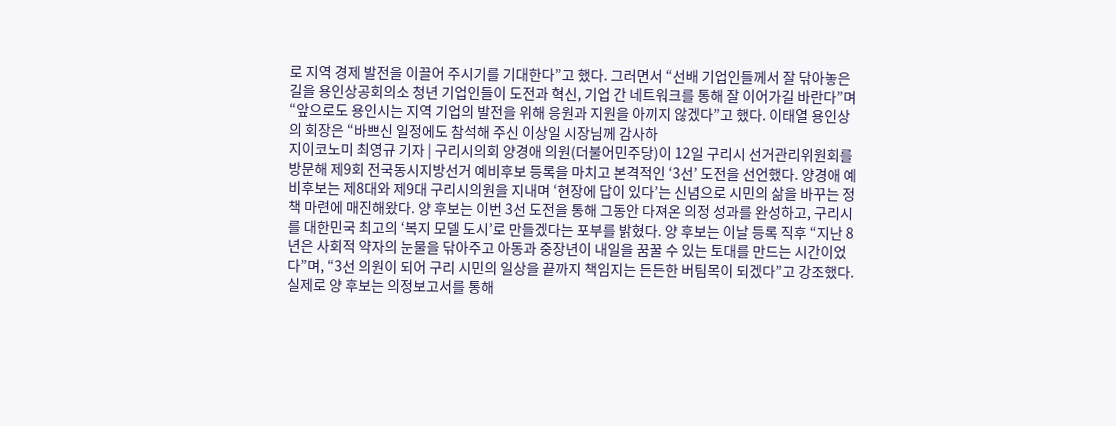로 지역 경제 발전을 이끌어 주시기를 기대한다”고 했다. 그러면서 “선배 기업인들께서 잘 닦아놓은 길을 용인상공회의소 청년 기업인들이 도전과 혁신, 기업 간 네트워크를 통해 잘 이어가길 바란다”며 “앞으로도 용인시는 지역 기업의 발전을 위해 응원과 지원을 아끼지 않겠다”고 했다. 이태열 용인상의 회장은 “바쁘신 일정에도 참석해 주신 이상일 시장님께 감사하
지이코노미 최영규 기자 | 구리시의회 양경애 의원(더불어민주당)이 12일 구리시 선거관리위원회를 방문해 제9회 전국동시지방선거 예비후보 등록을 마치고 본격적인 ‘3선’ 도전을 선언했다. 양경애 예비후보는 제8대와 제9대 구리시의원을 지내며 ‘현장에 답이 있다’는 신념으로 시민의 삶을 바꾸는 정책 마련에 매진해왔다. 양 후보는 이번 3선 도전을 통해 그동안 다져온 의정 성과를 완성하고, 구리시를 대한민국 최고의 ‘복지 모델 도시’로 만들겠다는 포부를 밝혔다. 양 후보는 이날 등록 직후 “지난 8년은 사회적 약자의 눈물을 닦아주고 아동과 중장년이 내일을 꿈꿀 수 있는 토대를 만드는 시간이었다”며, “3선 의원이 되어 구리 시민의 일상을 끝까지 책임지는 든든한 버팀목이 되겠다”고 강조했다. 실제로 양 후보는 의정보고서를 통해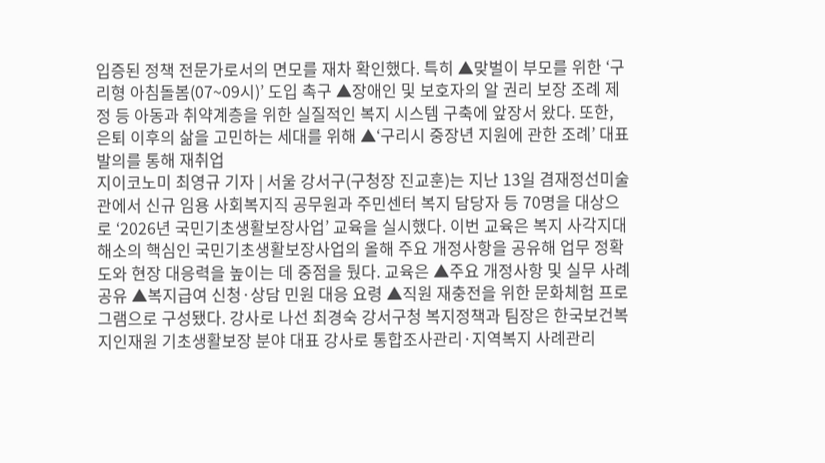입증된 정책 전문가로서의 면모를 재차 확인했다. 특히 ▲맞벌이 부모를 위한 ‘구리형 아침돌봄(07~09시)’ 도입 촉구 ▲장애인 및 보호자의 알 권리 보장 조례 제정 등 아동과 취약계층을 위한 실질적인 복지 시스템 구축에 앞장서 왔다. 또한, 은퇴 이후의 삶을 고민하는 세대를 위해 ▲‘구리시 중장년 지원에 관한 조례’ 대표 발의를 통해 재취업
지이코노미 최영규 기자 | 서울 강서구(구청장 진교훈)는 지난 13일 겸재정선미술관에서 신규 임용 사회복지직 공무원과 주민센터 복지 담당자 등 70명을 대상으로 ‘2026년 국민기초생활보장사업’ 교육을 실시했다. 이번 교육은 복지 사각지대 해소의 핵심인 국민기초생활보장사업의 올해 주요 개정사항을 공유해 업무 정확도와 현장 대응력을 높이는 데 중점을 뒀다. 교육은 ▲주요 개정사항 및 실무 사례 공유 ▲복지급여 신청·상담 민원 대응 요령 ▲직원 재충전을 위한 문화체험 프로그램으로 구성됐다. 강사로 나선 최경숙 강서구청 복지정책과 팀장은 한국보건복지인재원 기초생활보장 분야 대표 강사로 통합조사관리·지역복지 사례관리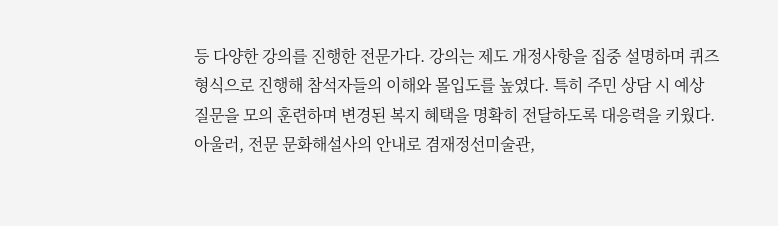등 다양한 강의를 진행한 전문가다. 강의는 제도 개정사항을 집중 설명하며 퀴즈 형식으로 진행해 참석자들의 이해와 몰입도를 높였다. 특히 주민 상담 시 예상 질문을 모의 훈련하며 변경된 복지 혜택을 명확히 전달하도록 대응력을 키웠다. 아울러, 전문 문화해설사의 안내로 겸재정선미술관,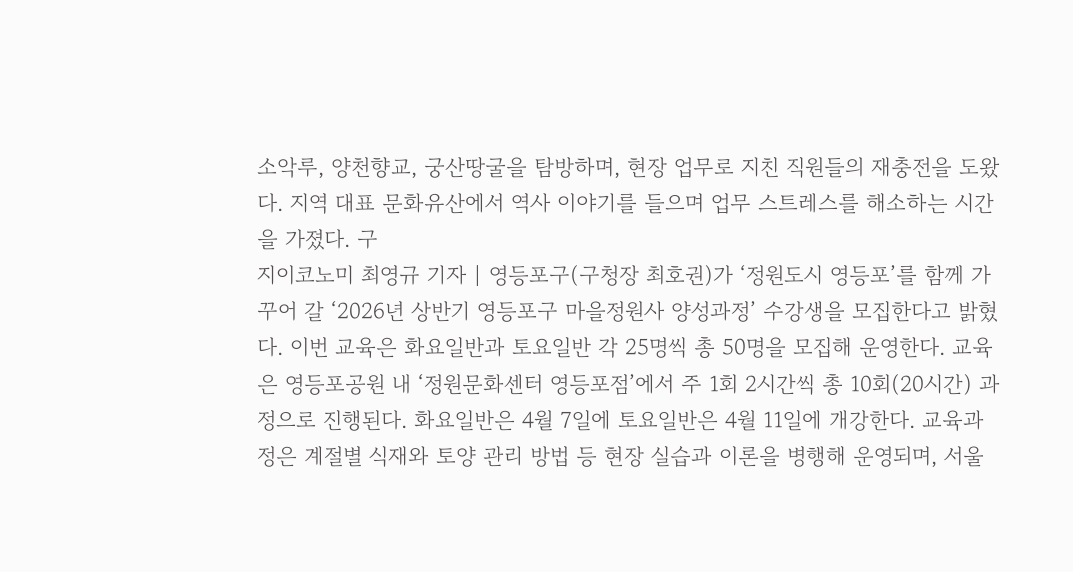소악루, 양천향교, 궁산땅굴을 탐방하며, 현장 업무로 지친 직원들의 재충전을 도왔다. 지역 대표 문화유산에서 역사 이야기를 들으며 업무 스트레스를 해소하는 시간을 가졌다. 구
지이코노미 최영규 기자 | 영등포구(구청장 최호권)가 ‘정원도시 영등포’를 함께 가꾸어 갈 ‘2026년 상반기 영등포구 마을정원사 양성과정’ 수강생을 모집한다고 밝혔다. 이번 교육은 화요일반과 토요일반 각 25명씩 총 50명을 모집해 운영한다. 교육은 영등포공원 내 ‘정원문화센터 영등포점’에서 주 1회 2시간씩 총 10회(20시간) 과정으로 진행된다. 화요일반은 4월 7일에 토요일반은 4월 11일에 개강한다. 교육과정은 계절별 식재와 토양 관리 방법 등 현장 실습과 이론을 병행해 운영되며, 서울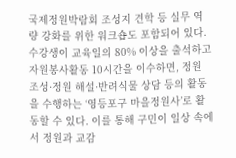국제정원박람회 조성지 견학 등 실무 역량 강화를 위한 워크숍도 포함되어 있다. 수강생이 교육일의 80% 이상을 출석하고 자원봉사활동 10시간을 이수하면, 정원 조성·정원 해설·반려식물 상담 등의 활동을 수행하는 ‘영등포구 마을정원사’로 활동할 수 있다. 이를 통해 구민이 일상 속에서 정원과 교감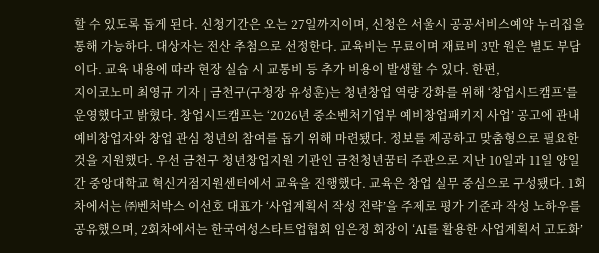할 수 있도록 돕게 된다. 신청기간은 오는 27일까지이며, 신청은 서울시 공공서비스예약 누리집을 통해 가능하다. 대상자는 전산 추첨으로 선정한다. 교육비는 무료이며 재료비 3만 원은 별도 부담이다. 교육 내용에 따라 현장 실습 시 교통비 등 추가 비용이 발생할 수 있다. 한편,
지이코노미 최영규 기자 | 금천구(구청장 유성훈)는 청년창업 역량 강화를 위해 ‘창업시드캠프’를 운영했다고 밝혔다. 창업시드캠프는 ‘2026년 중소벤처기업부 예비창업패키지 사업’ 공고에 관내 예비창업자와 창업 관심 청년의 참여를 돕기 위해 마련됐다. 정보를 제공하고 맞춤형으로 필요한 것을 지원했다. 우선 금천구 청년창업지원 기관인 금천청년꿈터 주관으로 지난 10일과 11일 양일간 중앙대학교 혁신거점지원센터에서 교육을 진행했다. 교육은 창업 실무 중심으로 구성됐다. 1회차에서는 ㈜벤처박스 이선호 대표가 ‘사업계획서 작성 전략’을 주제로 평가 기준과 작성 노하우를 공유했으며, 2회차에서는 한국여성스타트업협회 임은정 회장이 ‘AI를 활용한 사업계획서 고도화’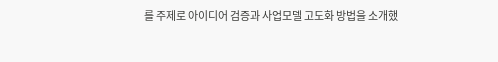를 주제로 아이디어 검증과 사업모델 고도화 방법을 소개했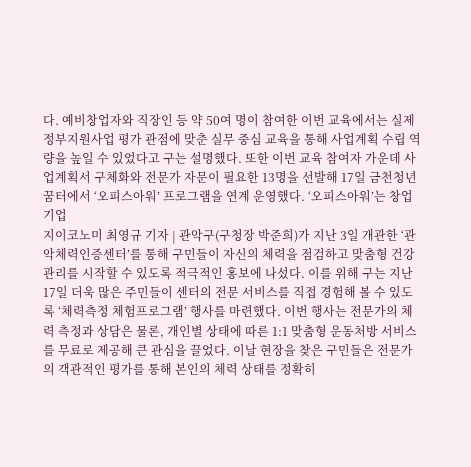다. 예비창업자와 직장인 등 약 50여 명이 참여한 이번 교육에서는 실제 정부지원사업 평가 관점에 맞춘 실무 중심 교육을 통해 사업계획 수립 역량을 높일 수 있었다고 구는 설명했다. 또한 이번 교육 참여자 가운데 사업계획서 구체화와 전문가 자문이 필요한 13명을 선발해 17일 금천청년꿈터에서 ‘오피스아워’ 프로그램을 연계 운영했다. ‘오피스아워’는 창업기업
지이코노미 최영규 기자 | 관악구(구청장 박준희)가 지난 3일 개관한 ‘관악체력인증센터’를 통해 구민들이 자신의 체력을 점검하고 맞춤형 건강 관리를 시작할 수 있도록 적극적인 홍보에 나섰다. 이를 위해 구는 지난 17일 더욱 많은 주민들이 센터의 전문 서비스를 직접 경험해 볼 수 있도록 ‘체력측정 체험프로그램’ 행사를 마련했다. 이번 행사는 전문가의 체력 측정과 상담은 물론, 개인별 상태에 따른 1:1 맞춤형 운동처방 서비스를 무료로 제공해 큰 관심을 끌었다. 이날 현장을 찾은 구민들은 전문가의 객관적인 평가를 통해 본인의 체력 상태를 정확히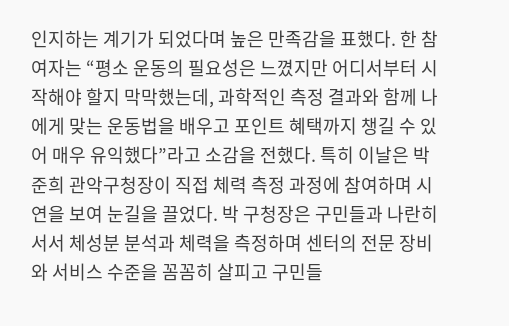인지하는 계기가 되었다며 높은 만족감을 표했다. 한 참여자는 “평소 운동의 필요성은 느꼈지만 어디서부터 시작해야 할지 막막했는데, 과학적인 측정 결과와 함께 나에게 맞는 운동법을 배우고 포인트 혜택까지 챙길 수 있어 매우 유익했다”라고 소감을 전했다. 특히 이날은 박준희 관악구청장이 직접 체력 측정 과정에 참여하며 시연을 보여 눈길을 끌었다. 박 구청장은 구민들과 나란히 서서 체성분 분석과 체력을 측정하며 센터의 전문 장비와 서비스 수준을 꼼꼼히 살피고 구민들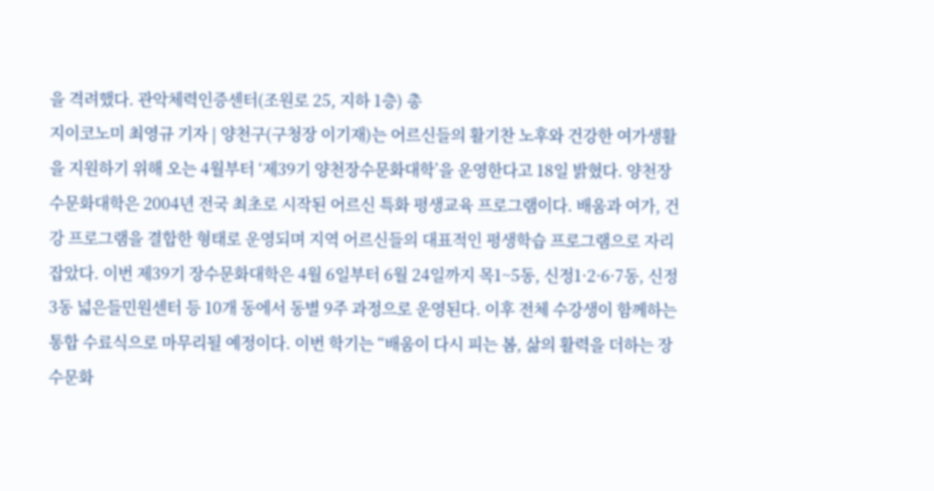을 격려했다. 관악체력인증센터(조원로 25, 지하 1층) 총
지이코노미 최영규 기자 | 양천구(구청장 이기재)는 어르신들의 활기찬 노후와 건강한 여가생활을 지원하기 위해 오는 4월부터 ‘제39기 양천장수문화대학’을 운영한다고 18일 밝혔다. 양천장수문화대학은 2004년 전국 최초로 시작된 어르신 특화 평생교육 프로그램이다. 배움과 여가, 건강 프로그램을 결합한 형태로 운영되며 지역 어르신들의 대표적인 평생학습 프로그램으로 자리 잡았다. 이번 제39기 장수문화대학은 4월 6일부터 6월 24일까지 목1~5동, 신정1·2·6·7동, 신정3동 넓은들민원센터 등 10개 동에서 동별 9주 과정으로 운영된다. 이후 전체 수강생이 함께하는 통합 수료식으로 마무리될 예정이다. 이번 학기는 “배움이 다시 피는 봄, 삶의 활력을 더하는 장수문화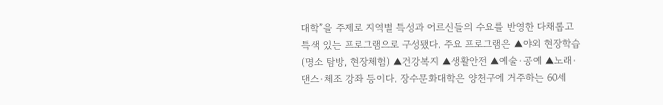대학”을 주제로 지역별 특성과 어르신들의 수요를 반영한 다채롭고 특색 있는 프로그램으로 구성됐다. 주요 프로그램은 ▲야외 현장학습(명소 탐방, 현장체험) ▲건강복지 ▲생활안전 ▲예술·공예 ▲노래·댄스·체조 강좌 등이다. 장수문화대학은 양천구에 거주하는 60세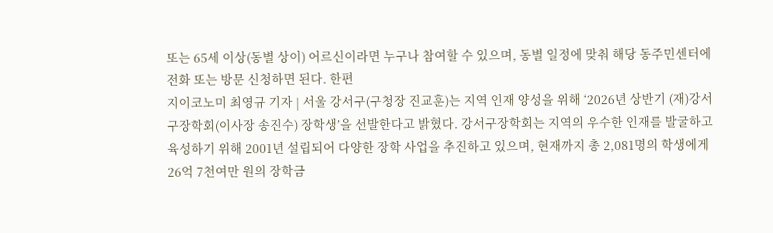또는 65세 이상(동별 상이) 어르신이라면 누구나 참여할 수 있으며, 동별 일정에 맞춰 해당 동주민센터에 전화 또는 방문 신청하면 된다. 한편
지이코노미 최영규 기자 | 서울 강서구(구청장 진교훈)는 지역 인재 양성을 위해 ‘2026년 상반기 (재)강서구장학회(이사장 송진수) 장학생’을 선발한다고 밝혔다. 강서구장학회는 지역의 우수한 인재를 발굴하고 육성하기 위해 2001년 설립되어 다양한 장학 사업을 추진하고 있으며, 현재까지 총 2,081명의 학생에게 26억 7천여만 원의 장학금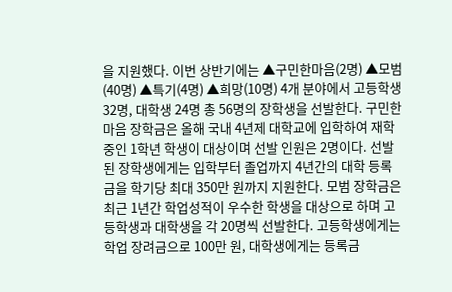을 지원했다. 이번 상반기에는 ▲구민한마음(2명) ▲모범(40명) ▲특기(4명) ▲희망(10명) 4개 분야에서 고등학생 32명, 대학생 24명 총 56명의 장학생을 선발한다. 구민한마음 장학금은 올해 국내 4년제 대학교에 입학하여 재학 중인 1학년 학생이 대상이며 선발 인원은 2명이다. 선발된 장학생에게는 입학부터 졸업까지 4년간의 대학 등록금을 학기당 최대 350만 원까지 지원한다. 모범 장학금은 최근 1년간 학업성적이 우수한 학생을 대상으로 하며 고등학생과 대학생을 각 20명씩 선발한다. 고등학생에게는 학업 장려금으로 100만 원, 대학생에게는 등록금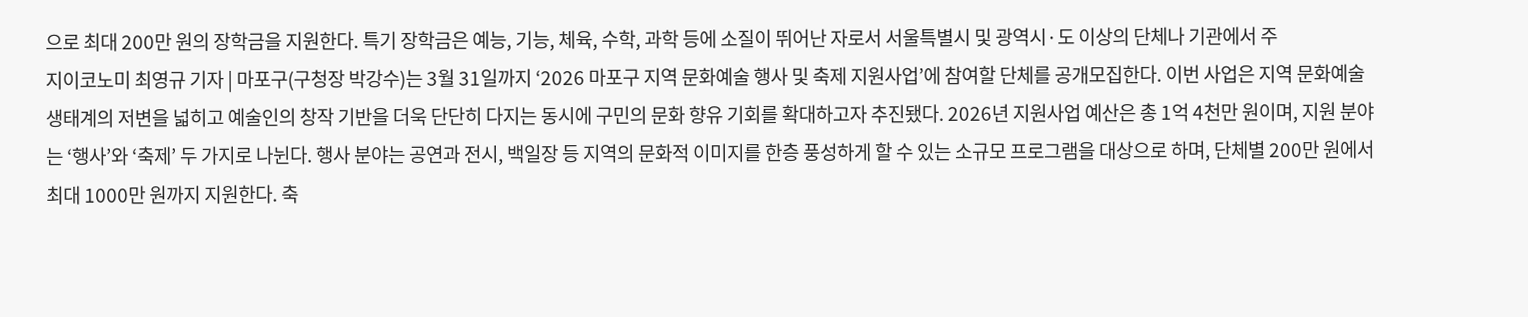으로 최대 200만 원의 장학금을 지원한다. 특기 장학금은 예능, 기능, 체육, 수학, 과학 등에 소질이 뛰어난 자로서 서울특별시 및 광역시·도 이상의 단체나 기관에서 주
지이코노미 최영규 기자 | 마포구(구청장 박강수)는 3월 31일까지 ‘2026 마포구 지역 문화예술 행사 및 축제 지원사업’에 참여할 단체를 공개모집한다. 이번 사업은 지역 문화예술 생태계의 저변을 넓히고 예술인의 창작 기반을 더욱 단단히 다지는 동시에 구민의 문화 향유 기회를 확대하고자 추진됐다. 2026년 지원사업 예산은 총 1억 4천만 원이며, 지원 분야는 ‘행사’와 ‘축제’ 두 가지로 나뉜다. 행사 분야는 공연과 전시, 백일장 등 지역의 문화적 이미지를 한층 풍성하게 할 수 있는 소규모 프로그램을 대상으로 하며, 단체별 200만 원에서 최대 1000만 원까지 지원한다. 축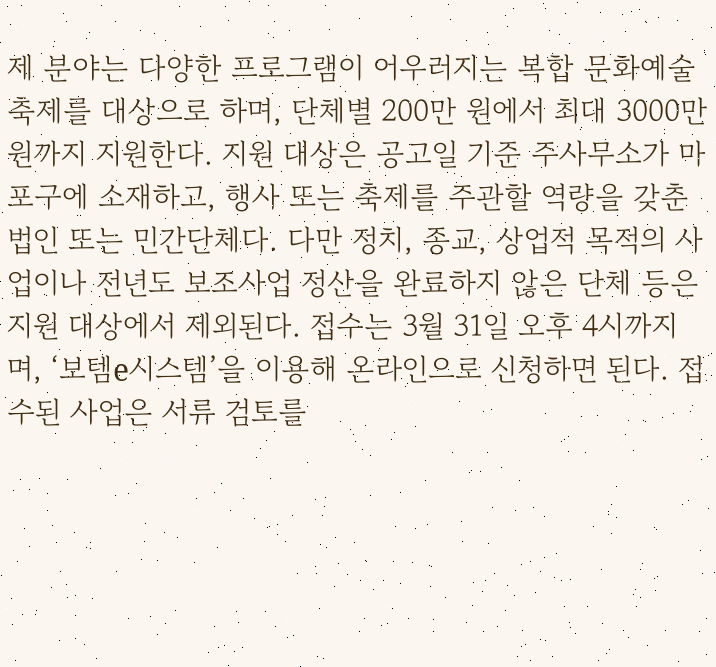제 분야는 다양한 프로그램이 어우러지는 복합 문화예술 축제를 대상으로 하며, 단체별 200만 원에서 최대 3000만 원까지 지원한다. 지원 대상은 공고일 기준 주사무소가 마포구에 소재하고, 행사 또는 축제를 주관할 역량을 갖춘 법인 또는 민간단체다. 다만 정치, 종교, 상업적 목적의 사업이나 전년도 보조사업 정산을 완료하지 않은 단체 등은 지원 대상에서 제외된다. 접수는 3월 31일 오후 4시까지며, ‘보템e시스템’을 이용해 온라인으로 신청하면 된다. 접수된 사업은 서류 검토를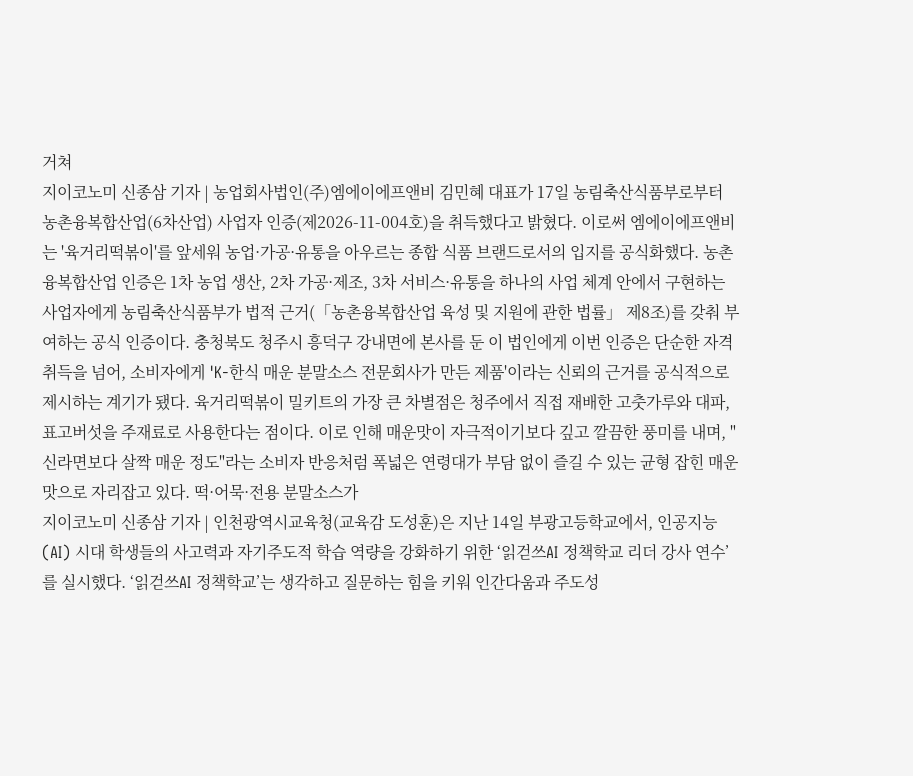거쳐
지이코노미 신종삼 기자 | 농업회사법인(주)엠에이에프앤비 김민혜 대표가 17일 농림축산식품부로부터 농촌융복합산업(6차산업) 사업자 인증(제2026-11-004호)을 취득했다고 밝혔다. 이로써 엠에이에프앤비는 '육거리떡볶이'를 앞세워 농업·가공·유통을 아우르는 종합 식품 브랜드로서의 입지를 공식화했다. 농촌융복합산업 인증은 1차 농업 생산, 2차 가공·제조, 3차 서비스·유통을 하나의 사업 체계 안에서 구현하는 사업자에게 농림축산식품부가 법적 근거(「농촌융복합산업 육성 및 지원에 관한 법률」 제8조)를 갖춰 부여하는 공식 인증이다. 충청북도 청주시 흥덕구 강내면에 본사를 둔 이 법인에게 이번 인증은 단순한 자격 취득을 넘어, 소비자에게 'K-한식 매운 분말소스 전문회사가 만든 제품'이라는 신뢰의 근거를 공식적으로 제시하는 계기가 됐다. 육거리떡볶이 밀키트의 가장 큰 차별점은 청주에서 직접 재배한 고춧가루와 대파,표고버섯을 주재료로 사용한다는 점이다. 이로 인해 매운맛이 자극적이기보다 깊고 깔끔한 풍미를 내며, "신라면보다 살짝 매운 정도"라는 소비자 반응처럼 폭넓은 연령대가 부담 없이 즐길 수 있는 균형 잡힌 매운맛으로 자리잡고 있다. 떡·어묵·전용 분말소스가
지이코노미 신종삼 기자 | 인천광역시교육청(교육감 도성훈)은 지난 14일 부광고등학교에서, 인공지능(AI) 시대 학생들의 사고력과 자기주도적 학습 역량을 강화하기 위한 ‘읽걷쓰AI 정책학교 리더 강사 연수’를 실시했다. ‘읽걷쓰AI 정책학교’는 생각하고 질문하는 힘을 키워 인간다움과 주도성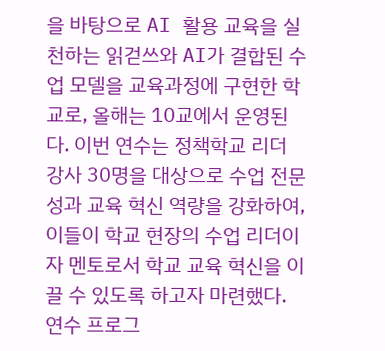을 바탕으로 AI 활용 교육을 실천하는 읽걷쓰와 AI가 결합된 수업 모델을 교육과정에 구현한 학교로, 올해는 10교에서 운영된다. 이번 연수는 정책학교 리더 강사 30명을 대상으로 수업 전문성과 교육 혁신 역량을 강화하여, 이들이 학교 현장의 수업 리더이자 멘토로서 학교 교육 혁신을 이끌 수 있도록 하고자 마련했다. 연수 프로그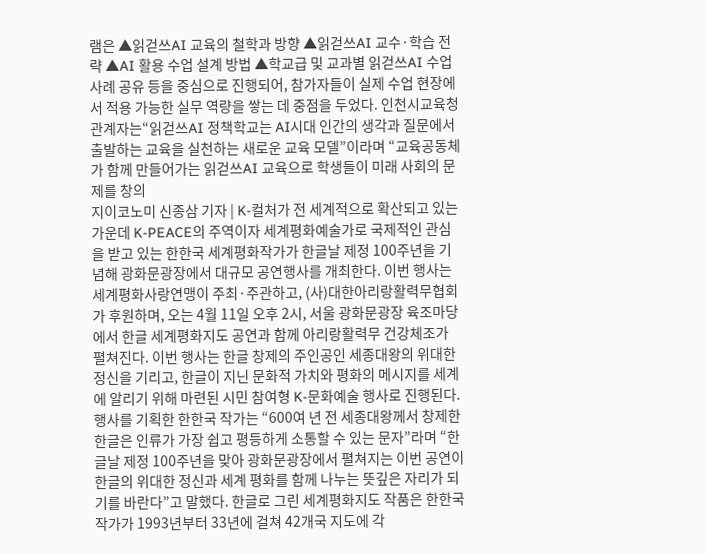램은 ▲읽걷쓰AI 교육의 철학과 방향 ▲읽걷쓰AI 교수·학습 전략 ▲AI 활용 수업 설계 방법 ▲학교급 및 교과별 읽걷쓰AI 수업 사례 공유 등을 중심으로 진행되어, 참가자들이 실제 수업 현장에서 적용 가능한 실무 역량을 쌓는 데 중점을 두었다. 인천시교육청 관계자는“읽걷쓰AI 정책학교는 AI시대 인간의 생각과 질문에서 출발하는 교육을 실천하는 새로운 교육 모델”이라며 “교육공동체가 함께 만들어가는 읽걷쓰AI 교육으로 학생들이 미래 사회의 문제를 창의
지이코노미 신종삼 기자 | K-컬처가 전 세계적으로 확산되고 있는 가운데 K-PEACE의 주역이자 세계평화예술가로 국제적인 관심을 받고 있는 한한국 세계평화작가가 한글날 제정 100주년을 기념해 광화문광장에서 대규모 공연행사를 개최한다. 이번 행사는 세계평화사랑연맹이 주최·주관하고, (사)대한아리랑활력무협회가 후원하며, 오는 4월 11일 오후 2시, 서울 광화문광장 육조마당에서 한글 세계평화지도 공연과 함께 아리랑활력무 건강체조가 펼쳐진다. 이번 행사는 한글 창제의 주인공인 세종대왕의 위대한 정신을 기리고, 한글이 지닌 문화적 가치와 평화의 메시지를 세계에 알리기 위해 마련된 시민 참여형 K-문화예술 행사로 진행된다. 행사를 기획한 한한국 작가는 “600여 년 전 세종대왕께서 창제한 한글은 인류가 가장 쉽고 평등하게 소통할 수 있는 문자”라며 “한글날 제정 100주년을 맞아 광화문광장에서 펼쳐지는 이번 공연이 한글의 위대한 정신과 세계 평화를 함께 나누는 뜻깊은 자리가 되기를 바란다”고 말했다. 한글로 그린 세계평화지도 작품은 한한국 작가가 1993년부터 33년에 걸쳐 42개국 지도에 각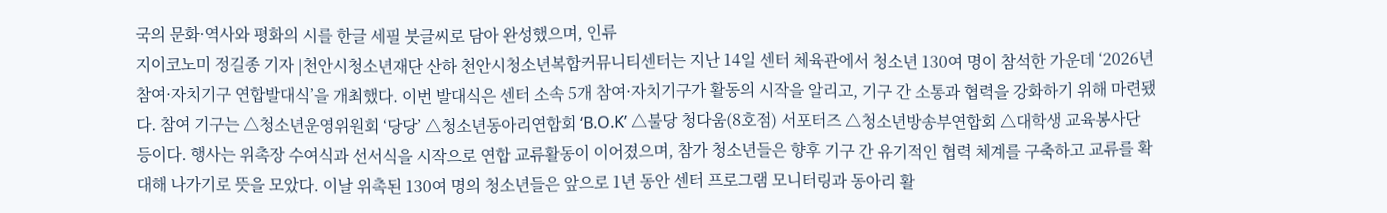국의 문화·역사와 평화의 시를 한글 세필 붓글씨로 담아 완성했으며, 인류
지이코노미 정길종 기자 |천안시청소년재단 산하 천안시청소년복합커뮤니티센터는 지난 14일 센터 체육관에서 청소년 130여 명이 참석한 가운데 ‘2026년 참여·자치기구 연합발대식’을 개최했다. 이번 발대식은 센터 소속 5개 참여·자치기구가 활동의 시작을 알리고, 기구 간 소통과 협력을 강화하기 위해 마련됐다. 참여 기구는 △청소년운영위원회 ‘당당’ △청소년동아리연합회 ‘B.O.K’ △불당 청다움(8호점) 서포터즈 △청소년방송부연합회 △대학생 교육봉사단 등이다. 행사는 위촉장 수여식과 선서식을 시작으로 연합 교류활동이 이어졌으며, 참가 청소년들은 향후 기구 간 유기적인 협력 체계를 구축하고 교류를 확대해 나가기로 뜻을 모았다. 이날 위촉된 130여 명의 청소년들은 앞으로 1년 동안 센터 프로그램 모니터링과 동아리 활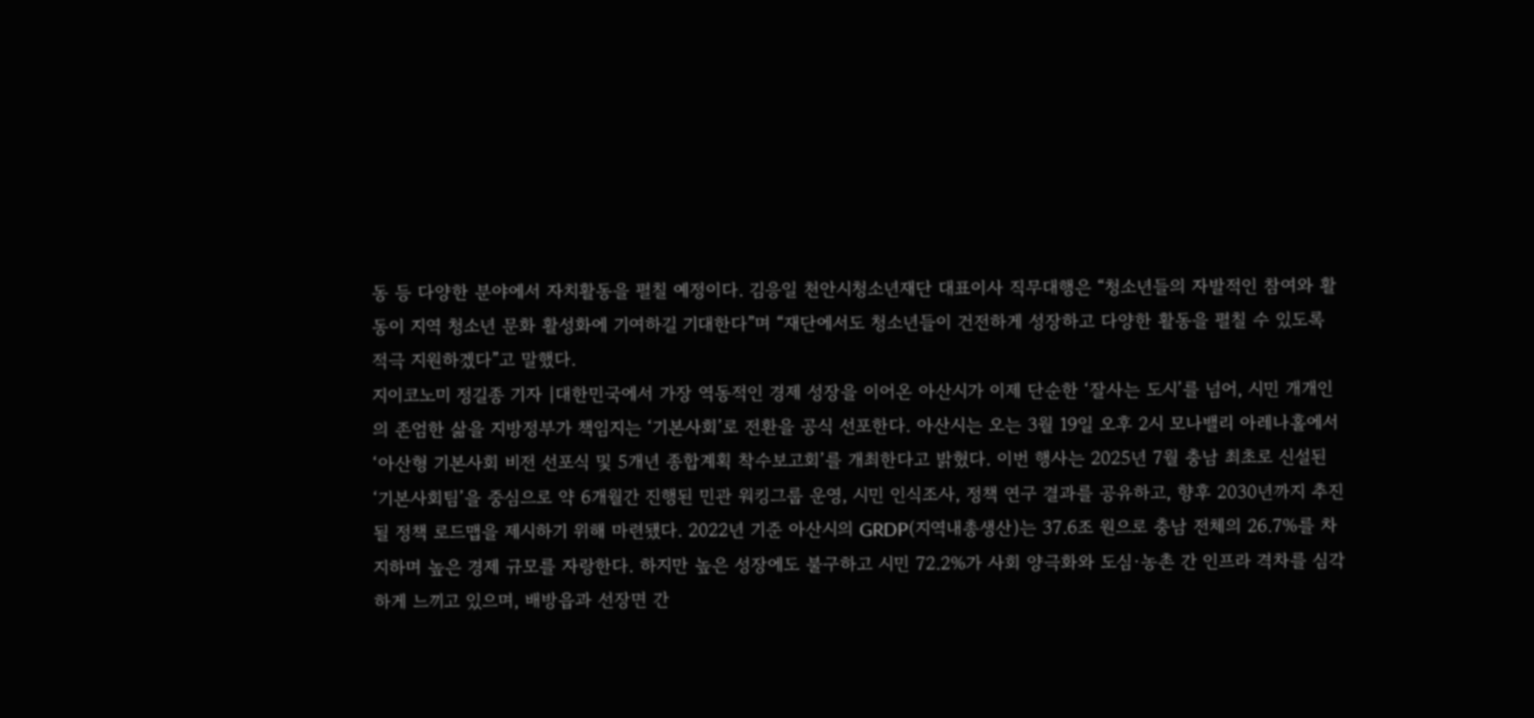동 등 다양한 분야에서 자치활동을 펼칠 예정이다. 김응일 천안시청소년재단 대표이사 직무대행은 “청소년들의 자발적인 참여와 활동이 지역 청소년 문화 활성화에 기여하길 기대한다”며 “재단에서도 청소년들이 건전하게 성장하고 다양한 활동을 펼칠 수 있도록 적극 지원하겠다”고 말했다.
지이코노미 정길종 기자 |대한민국에서 가장 역동적인 경제 성장을 이어온 아산시가 이제 단순한 ‘잘사는 도시’를 넘어, 시민 개개인의 존엄한 삶을 지방정부가 책임지는 ‘기본사회’로 전환을 공식 선포한다. 아산시는 오는 3월 19일 오후 2시 모나밸리 아레나홀에서 ‘아산형 기본사회 비전 선포식 및 5개년 종합계획 착수보고회’를 개최한다고 밝혔다. 이번 행사는 2025년 7월 충남 최초로 신설된 ‘기본사회팀’을 중심으로 약 6개월간 진행된 민관 워킹그룹 운영, 시민 인식조사, 정책 연구 결과를 공유하고, 향후 2030년까지 추진될 정책 로드맵을 제시하기 위해 마련됐다. 2022년 기준 아산시의 GRDP(지역내총생산)는 37.6조 원으로 충남 전체의 26.7%를 차지하며 높은 경제 규모를 자랑한다. 하지만 높은 성장에도 불구하고 시민 72.2%가 사회 양극화와 도심·농촌 간 인프라 격차를 심각하게 느끼고 있으며, 배방읍과 선장면 간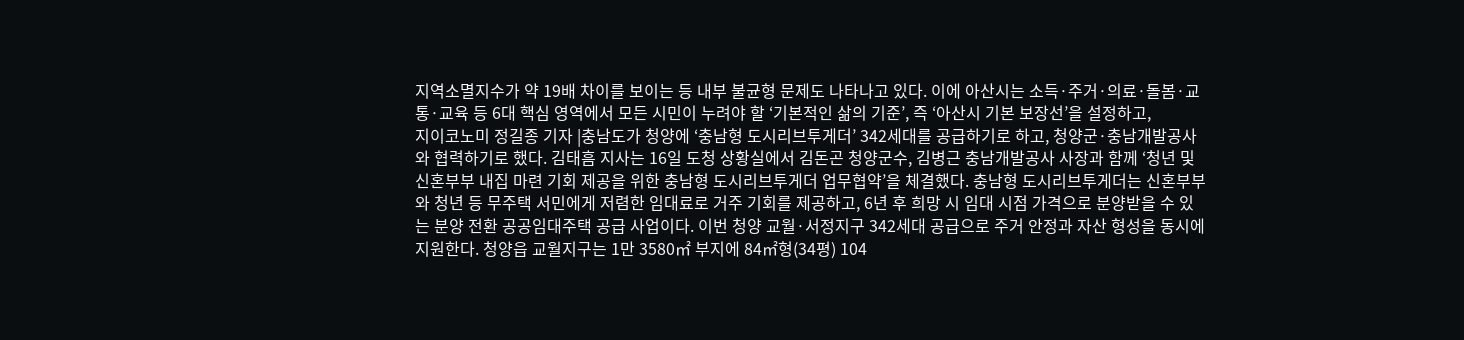지역소멸지수가 약 19배 차이를 보이는 등 내부 불균형 문제도 나타나고 있다. 이에 아산시는 소득·주거·의료·돌봄·교통·교육 등 6대 핵심 영역에서 모든 시민이 누려야 할 ‘기본적인 삶의 기준’, 즉 ‘아산시 기본 보장선’을 설정하고,
지이코노미 정길종 기자 |충남도가 청양에 ‘충남형 도시리브투게더’ 342세대를 공급하기로 하고, 청양군·충남개발공사와 협력하기로 했다. 김태흠 지사는 16일 도청 상황실에서 김돈곤 청양군수, 김병근 충남개발공사 사장과 함께 ‘청년 및 신혼부부 내집 마련 기회 제공을 위한 충남형 도시리브투게더 업무협약’을 체결했다. 충남형 도시리브투게더는 신혼부부와 청년 등 무주택 서민에게 저렴한 임대료로 거주 기회를 제공하고, 6년 후 희망 시 임대 시점 가격으로 분양받을 수 있는 분양 전환 공공임대주택 공급 사업이다. 이번 청양 교월·서정지구 342세대 공급으로 주거 안정과 자산 형성을 동시에 지원한다. 청양읍 교월지구는 1만 3580㎡ 부지에 84㎡형(34평) 104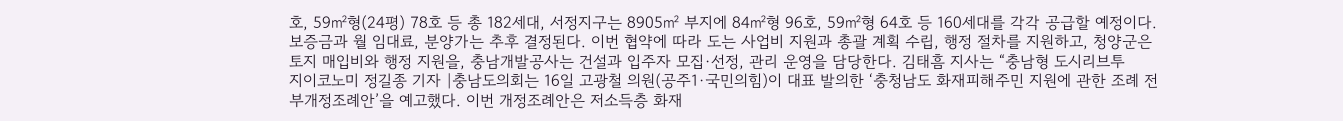호, 59㎡형(24평) 78호 등 총 182세대, 서정지구는 8905㎡ 부지에 84㎡형 96호, 59㎡형 64호 등 160세대를 각각 공급할 예정이다. 보증금과 월 임대료, 분양가는 추후 결정된다. 이번 협약에 따라 도는 사업비 지원과 총괄 계획 수립, 행정 절차를 지원하고, 청양군은 토지 매입비와 행정 지원을, 충남개발공사는 건설과 입주자 모집·선정, 관리 운영을 담당한다. 김태흠 지사는 “충남형 도시리브투
지이코노미 정길종 기자 |충남도의회는 16일 고광철 의원(공주1·국민의힘)이 대표 발의한 ‘충청남도 화재피해주민 지원에 관한 조례 전부개정조례안’을 예고했다. 이번 개정조례안은 저소득층 화재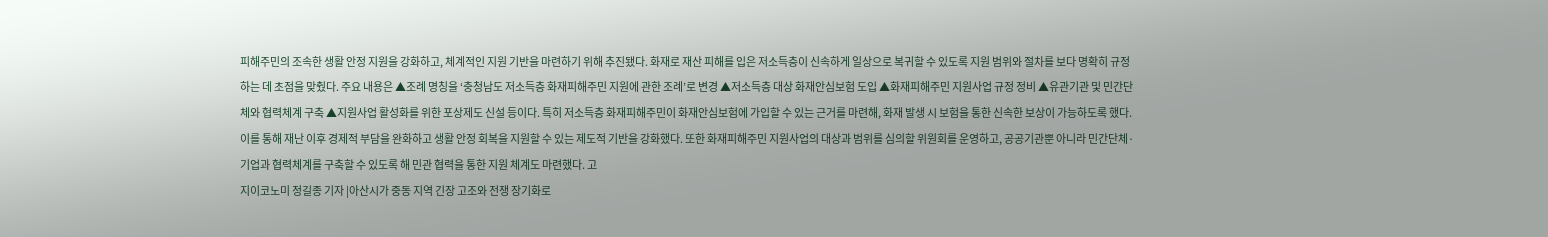피해주민의 조속한 생활 안정 지원을 강화하고, 체계적인 지원 기반을 마련하기 위해 추진됐다. 화재로 재산 피해를 입은 저소득층이 신속하게 일상으로 복귀할 수 있도록 지원 범위와 절차를 보다 명확히 규정하는 데 초점을 맞췄다. 주요 내용은 ▲조례 명칭을 ‘충청남도 저소득층 화재피해주민 지원에 관한 조례’로 변경 ▲저소득층 대상 화재안심보험 도입 ▲화재피해주민 지원사업 규정 정비 ▲유관기관 및 민간단체와 협력체계 구축 ▲지원사업 활성화를 위한 포상제도 신설 등이다. 특히 저소득층 화재피해주민이 화재안심보험에 가입할 수 있는 근거를 마련해, 화재 발생 시 보험을 통한 신속한 보상이 가능하도록 했다. 이를 통해 재난 이후 경제적 부담을 완화하고 생활 안정 회복을 지원할 수 있는 제도적 기반을 강화했다. 또한 화재피해주민 지원사업의 대상과 범위를 심의할 위원회를 운영하고, 공공기관뿐 아니라 민간단체·기업과 협력체계를 구축할 수 있도록 해 민관 협력을 통한 지원 체계도 마련했다. 고
지이코노미 정길종 기자 |아산시가 중동 지역 긴장 고조와 전쟁 장기화로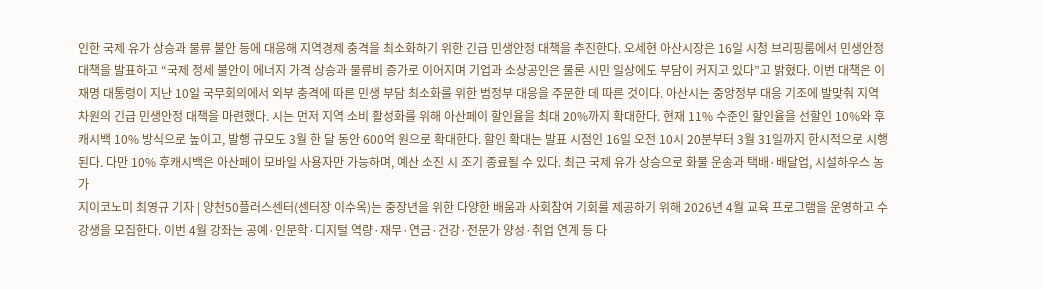인한 국제 유가 상승과 물류 불안 등에 대응해 지역경제 충격을 최소화하기 위한 긴급 민생안정 대책을 추진한다. 오세현 아산시장은 16일 시청 브리핑룸에서 민생안정 대책을 발표하고 “국제 정세 불안이 에너지 가격 상승과 물류비 증가로 이어지며 기업과 소상공인은 물론 시민 일상에도 부담이 커지고 있다”고 밝혔다. 이번 대책은 이재명 대통령이 지난 10일 국무회의에서 외부 충격에 따른 민생 부담 최소화를 위한 범정부 대응을 주문한 데 따른 것이다. 아산시는 중앙정부 대응 기조에 발맞춰 지역 차원의 긴급 민생안정 대책을 마련했다. 시는 먼저 지역 소비 활성화를 위해 아산페이 할인율을 최대 20%까지 확대한다. 현재 11% 수준인 할인율을 선할인 10%와 후캐시백 10% 방식으로 높이고, 발행 규모도 3월 한 달 동안 600억 원으로 확대한다. 할인 확대는 발표 시점인 16일 오전 10시 20분부터 3월 31일까지 한시적으로 시행된다. 다만 10% 후캐시백은 아산페이 모바일 사용자만 가능하며, 예산 소진 시 조기 종료될 수 있다. 최근 국제 유가 상승으로 화물 운송과 택배·배달업, 시설하우스 농가
지이코노미 최영규 기자 | 양천50플러스센터(센터장 이수옥)는 중장년을 위한 다양한 배움과 사회참여 기회를 제공하기 위해 2026년 4월 교육 프로그램을 운영하고 수강생을 모집한다. 이번 4월 강좌는 공예·인문학·디지털 역량·재무·연금·건강·전문가 양성·취업 연계 등 다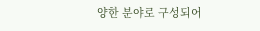양한 분야로 구성되어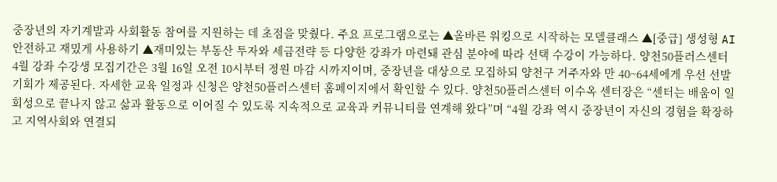중장년의 자기계발과 사회활동 참여를 지원하는 데 초점을 맞췄다. 주요 프로그램으로는 ▲올바른 워킹으로 시작하는 모델클래스 ▲[중급] 생성형 AI 안전하고 재밌게 사용하기 ▲재미있는 부동산 투자와 세금전략 등 다양한 강좌가 마련돼 관심 분야에 따라 선택 수강이 가능하다. 양천50플러스센터 4월 강좌 수강생 모집기간은 3월 16일 오전 10시부터 정원 마감 시까지이며, 중장년을 대상으로 모집하되 양천구 거주자와 만 40~64세에게 우선 선발 기회가 제공된다. 자세한 교육 일정과 신청은 양천50플러스센터 홈페이지에서 확인할 수 있다. 양천50플러스센터 이수옥 센터장은 “센터는 배움이 일회성으로 끝나지 않고 삶과 활동으로 이어질 수 있도록 지속적으로 교육과 커뮤니티를 연계해 왔다”며 “4월 강좌 역시 중장년이 자신의 경험을 확장하고 지역사회와 연결되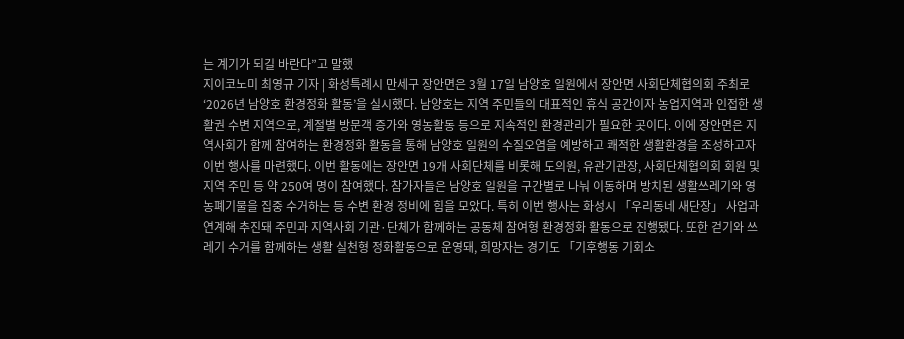는 계기가 되길 바란다”고 말했
지이코노미 최영규 기자 | 화성특례시 만세구 장안면은 3월 17일 남양호 일원에서 장안면 사회단체협의회 주최로 ‘2026년 남양호 환경정화 활동’을 실시했다. 남양호는 지역 주민들의 대표적인 휴식 공간이자 농업지역과 인접한 생활권 수변 지역으로, 계절별 방문객 증가와 영농활동 등으로 지속적인 환경관리가 필요한 곳이다. 이에 장안면은 지역사회가 함께 참여하는 환경정화 활동을 통해 남양호 일원의 수질오염을 예방하고 쾌적한 생활환경을 조성하고자 이번 행사를 마련했다. 이번 활동에는 장안면 19개 사회단체를 비롯해 도의원, 유관기관장, 사회단체협의회 회원 및 지역 주민 등 약 250여 명이 참여했다. 참가자들은 남양호 일원을 구간별로 나눠 이동하며 방치된 생활쓰레기와 영농폐기물을 집중 수거하는 등 수변 환경 정비에 힘을 모았다. 특히 이번 행사는 화성시 「우리동네 새단장」 사업과 연계해 추진돼 주민과 지역사회 기관·단체가 함께하는 공동체 참여형 환경정화 활동으로 진행됐다. 또한 걷기와 쓰레기 수거를 함께하는 생활 실천형 정화활동으로 운영돼, 희망자는 경기도 「기후행동 기회소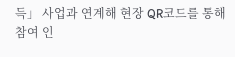득」 사업과 연계해 현장 QR코드를 통해 참여 인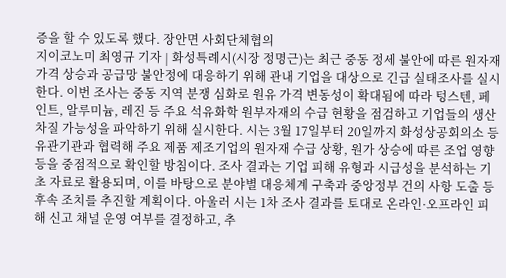증을 할 수 있도록 했다. 장안면 사회단체협의
지이코노미 최영규 기자 | 화성특례시(시장 정명근)는 최근 중동 정세 불안에 따른 원자재 가격 상승과 공급망 불안정에 대응하기 위해 관내 기업을 대상으로 긴급 실태조사를 실시한다. 이번 조사는 중동 지역 분쟁 심화로 원유 가격 변동성이 확대됨에 따라 텅스텐, 페인트, 알루미늄, 레진 등 주요 석유화학 원부자재의 수급 현황을 점검하고 기업들의 생산 차질 가능성을 파악하기 위해 실시한다. 시는 3월 17일부터 20일까지 화성상공회의소 등 유관기관과 협력해 주요 제품 제조기업의 원자재 수급 상황, 원가 상승에 따른 조업 영향 등을 중점적으로 확인할 방침이다. 조사 결과는 기업 피해 유형과 시급성을 분석하는 기초 자료로 활용되며, 이를 바탕으로 분야별 대응체계 구축과 중앙정부 건의 사항 도출 등 후속 조치를 추진할 계획이다. 아울러 시는 1차 조사 결과를 토대로 온라인·오프라인 피해 신고 채널 운영 여부를 결정하고, 추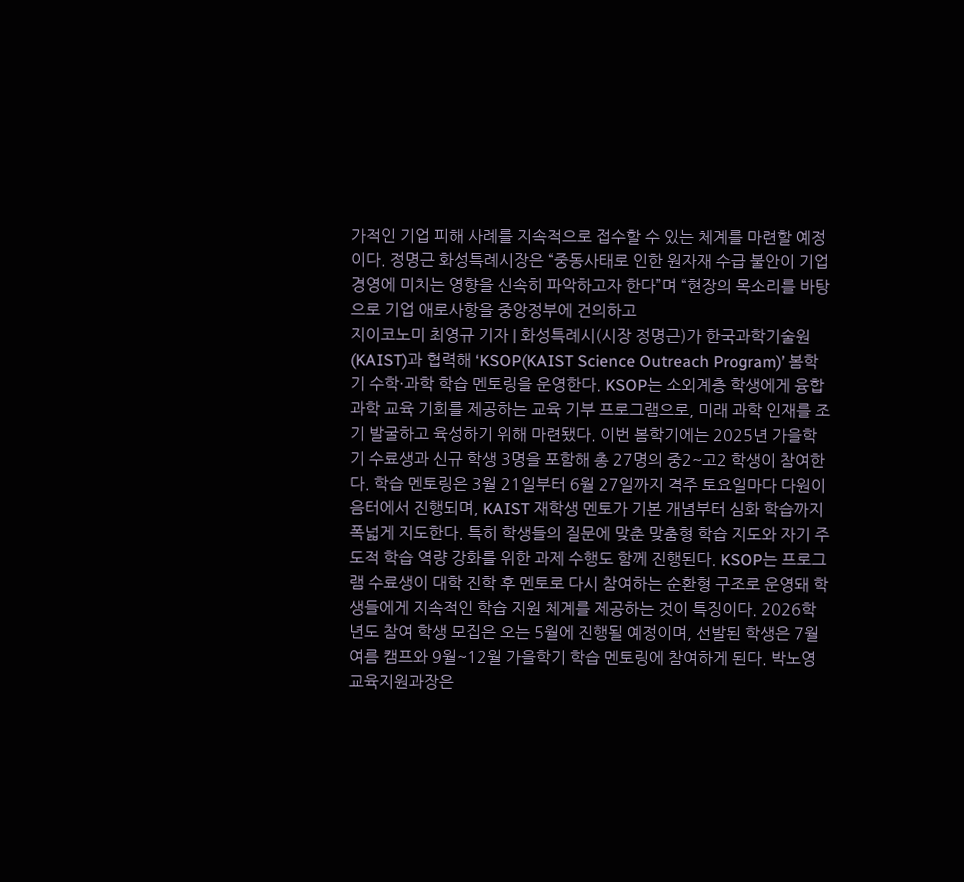가적인 기업 피해 사례를 지속적으로 접수할 수 있는 체계를 마련할 예정이다. 정명근 화성특례시장은 “중동사태로 인한 원자재 수급 불안이 기업 경영에 미치는 영향을 신속히 파악하고자 한다”며 “현장의 목소리를 바탕으로 기업 애로사항을 중앙정부에 건의하고
지이코노미 최영규 기자 | 화성특례시(시장 정명근)가 한국과학기술원(KAIST)과 협력해 ‘KSOP(KAIST Science Outreach Program)’ 봄학기 수학·과학 학습 멘토링을 운영한다. KSOP는 소외계층 학생에게 융합 과학 교육 기회를 제공하는 교육 기부 프로그램으로, 미래 과학 인재를 조기 발굴하고 육성하기 위해 마련됐다. 이번 봄학기에는 2025년 가을학기 수료생과 신규 학생 3명을 포함해 총 27명의 중2~고2 학생이 참여한다. 학습 멘토링은 3월 21일부터 6월 27일까지 격주 토요일마다 다원이음터에서 진행되며, KAIST 재학생 멘토가 기본 개념부터 심화 학습까지 폭넓게 지도한다. 특히 학생들의 질문에 맞춘 맞춤형 학습 지도와 자기 주도적 학습 역량 강화를 위한 과제 수행도 함께 진행된다. KSOP는 프로그램 수료생이 대학 진학 후 멘토로 다시 참여하는 순환형 구조로 운영돼 학생들에게 지속적인 학습 지원 체계를 제공하는 것이 특징이다. 2026학년도 참여 학생 모집은 오는 5월에 진행될 예정이며, 선발된 학생은 7월 여름 캠프와 9월~12월 가을학기 학습 멘토링에 참여하게 된다. 박노영 교육지원과장은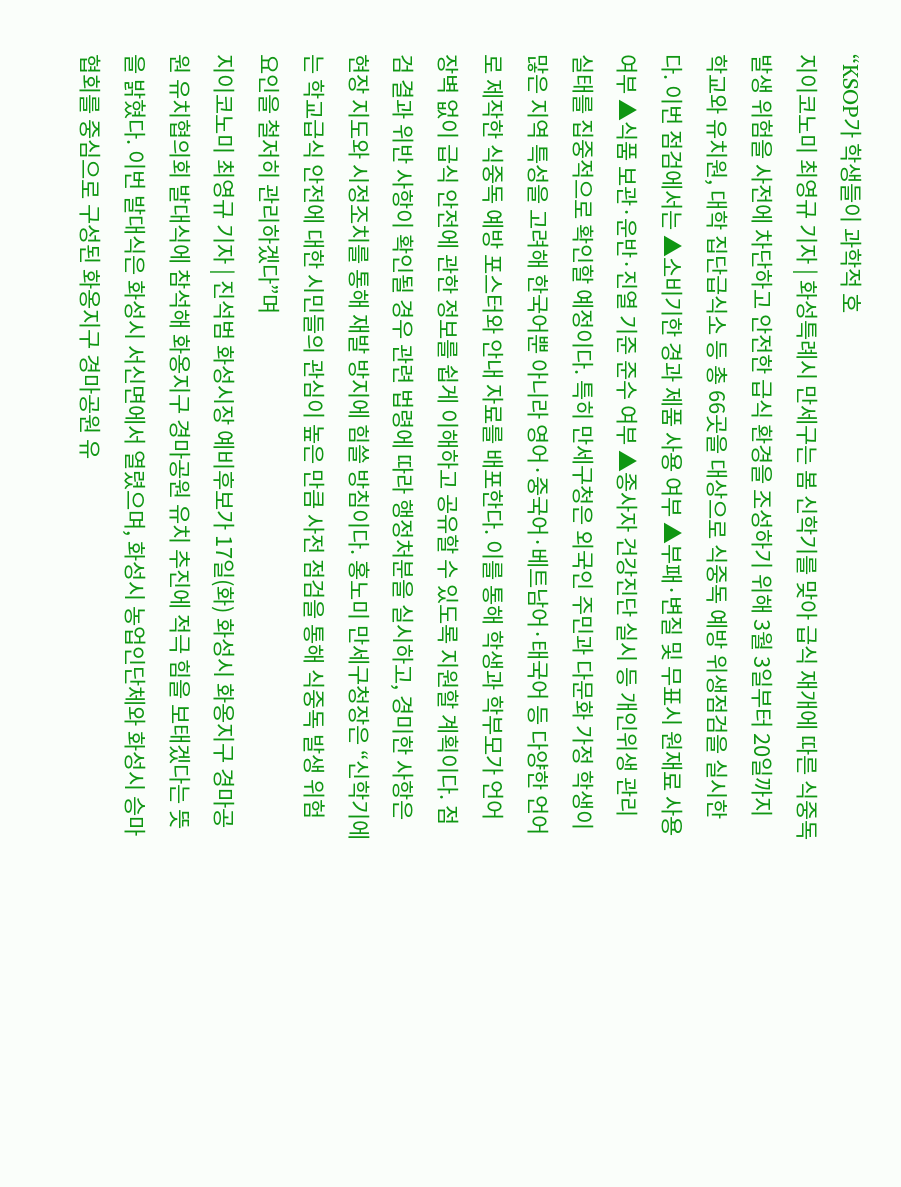“KSOP가 학생들이 과학적 호
지이코노미 최영규 기자 | 화성특례시 만세구는 봄 신학기를 맞아 급식 재개에 따른 식중독 발생 위험을 사전에 차단하고 안전한 급식 환경을 조성하기 위해 3월 3일부터 20일까지 학교와 유치원, 대학 집단급식소 등 총 66곳을 대상으로 식중독 예방 위생점검을 실시한다. 이번 점검에서는 ▲소비기한 경과 제품 사용 여부 ▲부패·변질 및 무표시 원재료 사용 여부 ▲식품 보관·운반·진열 기준 준수 여부 ▲종사자 건강진단 실시 등 개인위생 관리 실태를 집중적으로 확인할 예정이다. 특히 만세구청은 외국인 주민과 다문화 가정 학생이 많은 지역 특성을 고려해 한국어뿐 아니라 영어·중국어·베트남어·태국어 등 다양한 언어로 제작한 식중독 예방 포스터와 안내 자료를 배포한다. 이를 통해 학생과 학부모가 언어 장벽 없이 급식 안전에 관한 정보를 쉽게 이해하고 공유할 수 있도록 지원할 계획이다. 점검 결과 위반 사항이 확인될 경우 관련 법령에 따라 행정처분을 실시하고, 경미한 사항은 현장 지도와 시정조치를 통해 재발 방지에 힘쓸 방침이다. 홍노미 만세구청장은 “신학기에는 학교급식 안전에 대한 시민들의 관심이 높은 만큼 사전 점검을 통해 식중독 발생 위험 요인을 철저히 관리하겠다”며
지이코노미 최영규 기자 | 진석범 화성시장 예비후보가 17일(화) 화성시 화옹지구 경마공원 유치협의회 발대식에 참석해 화옹지구 경마공원 유치 추진에 적극 힘을 보태겠다는 뜻을 밝혔다. 이번 발대식은 화성시 서신면에서 열렸으며, 화성시 농업인단체와 화성시 승마협회를 중심으로 구성된 화옹지구 경마공원 유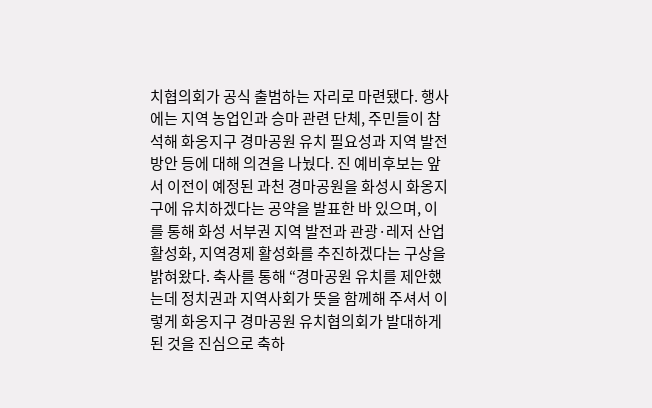치협의회가 공식 출범하는 자리로 마련됐다. 행사에는 지역 농업인과 승마 관련 단체, 주민들이 참석해 화옹지구 경마공원 유치 필요성과 지역 발전 방안 등에 대해 의견을 나눴다. 진 예비후보는 앞서 이전이 예정된 과천 경마공원을 화성시 화옹지구에 유치하겠다는 공약을 발표한 바 있으며, 이를 통해 화성 서부권 지역 발전과 관광·레저 산업 활성화, 지역경제 활성화를 추진하겠다는 구상을 밝혀왔다. 축사를 통해 “경마공원 유치를 제안했는데 정치권과 지역사회가 뜻을 함께해 주셔서 이렇게 화옹지구 경마공원 유치협의회가 발대하게 된 것을 진심으로 축하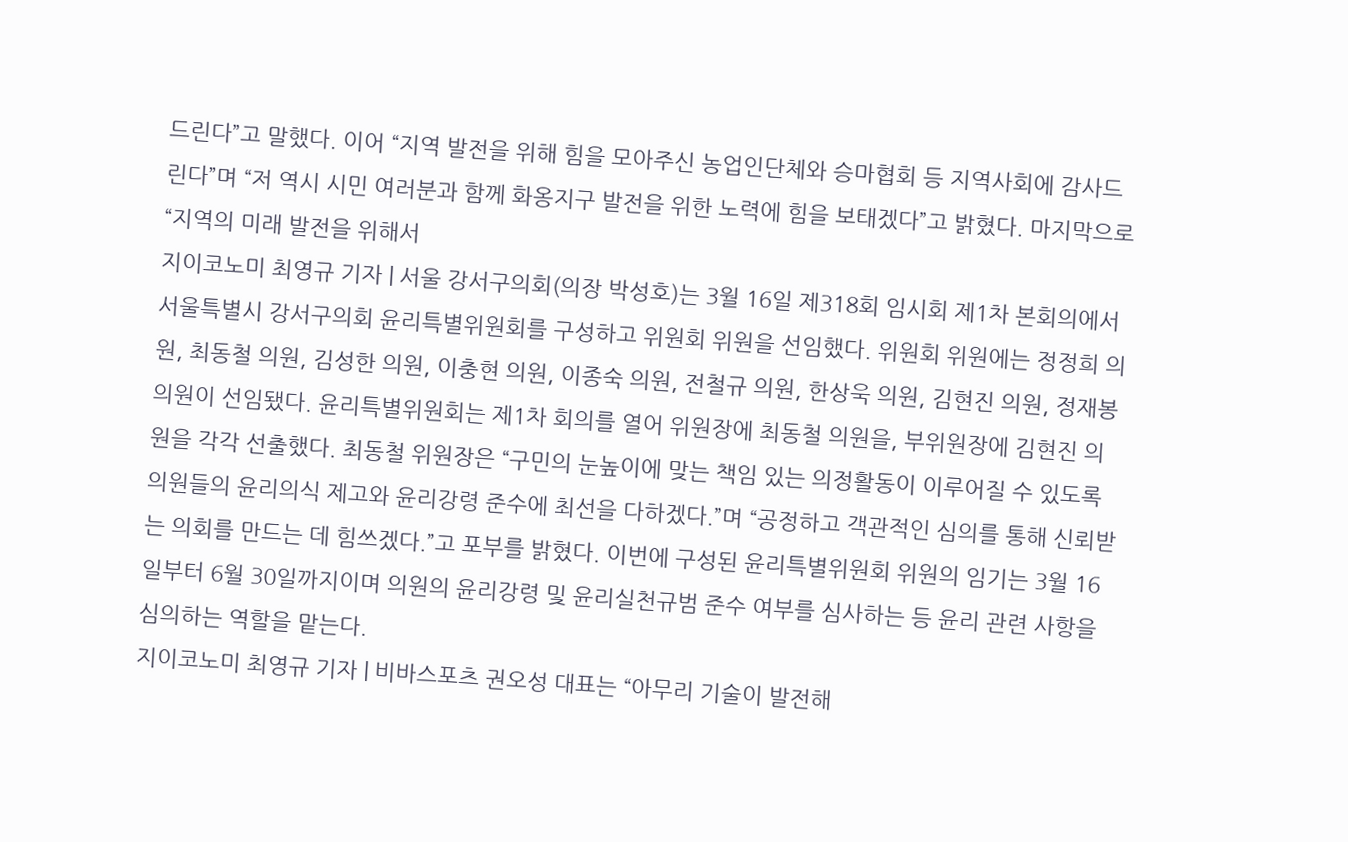드린다”고 말했다. 이어 “지역 발전을 위해 힘을 모아주신 농업인단체와 승마협회 등 지역사회에 감사드린다”며 “저 역시 시민 여러분과 함께 화옹지구 발전을 위한 노력에 힘을 보태겠다”고 밝혔다. 마지막으로 “지역의 미래 발전을 위해서
지이코노미 최영규 기자 | 서울 강서구의회(의장 박성호)는 3월 16일 제318회 임시회 제1차 본회의에서 서울특별시 강서구의회 윤리특별위원회를 구성하고 위원회 위원을 선임했다. 위원회 위원에는 정정희 의원, 최동철 의원, 김성한 의원, 이충현 의원, 이종숙 의원, 전철규 의원, 한상욱 의원, 김현진 의원, 정재봉 의원이 선임됐다. 윤리특별위원회는 제1차 회의를 열어 위원장에 최동철 의원을, 부위원장에 김현진 의원을 각각 선출했다. 최동철 위원장은 “구민의 눈높이에 맞는 책임 있는 의정활동이 이루어질 수 있도록 의원들의 윤리의식 제고와 윤리강령 준수에 최선을 다하겠다.”며 “공정하고 객관적인 심의를 통해 신뢰받는 의회를 만드는 데 힘쓰겠다.”고 포부를 밝혔다. 이번에 구성된 윤리특별위원회 위원의 임기는 3월 16일부터 6월 30일까지이며 의원의 윤리강령 및 윤리실천규범 준수 여부를 심사하는 등 윤리 관련 사항을 심의하는 역할을 맡는다.
지이코노미 최영규 기자 | 비바스포츠 권오성 대표는 “아무리 기술이 발전해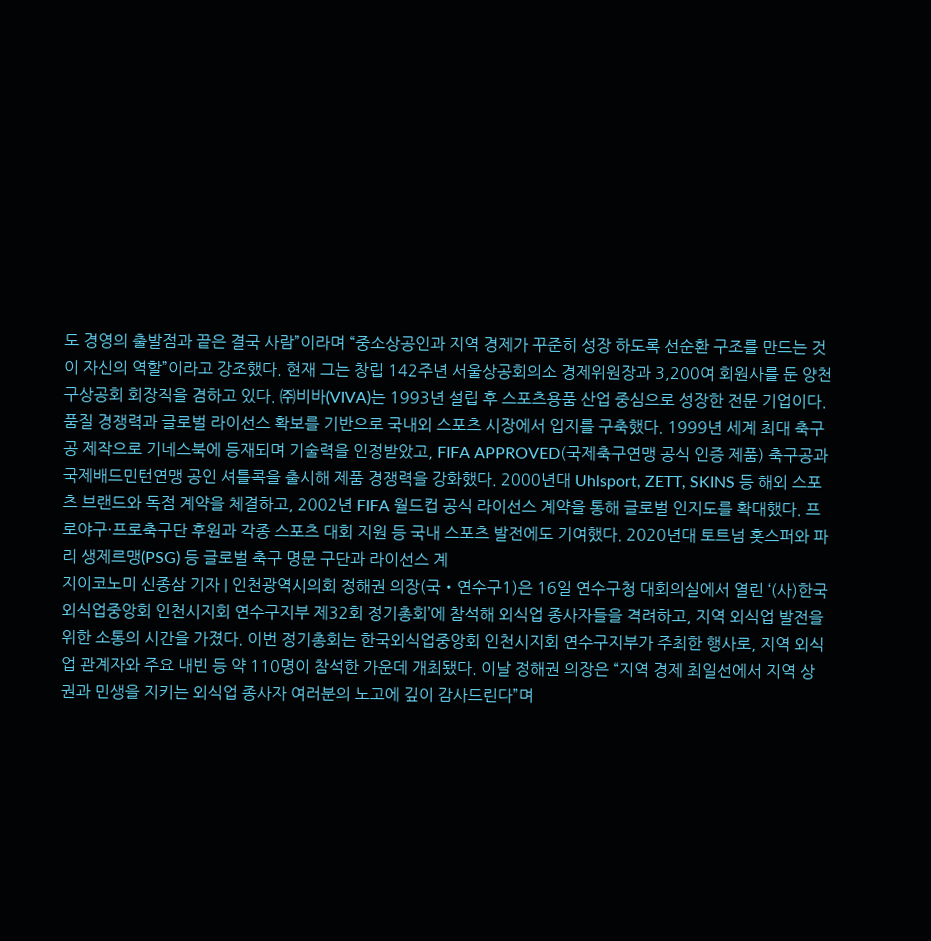도 경영의 출발점과 끝은 결국 사람”이라며 “중소상공인과 지역 경제가 꾸준히 성장 하도록 선순환 구조를 만드는 것이 자신의 역할”이라고 강조했다. 현재 그는 창립 142주년 서울상공회의소 경제위원장과 3,200여 회원사를 둔 양천구상공회 회장직을 겸하고 있다. ㈜비바(VIVA)는 1993년 설립 후 스포츠용품 산업 중심으로 성장한 전문 기업이다. 품질 경쟁력과 글로벌 라이선스 확보를 기반으로 국내외 스포츠 시장에서 입지를 구축했다. 1999년 세계 최대 축구공 제작으로 기네스북에 등재되며 기술력을 인정받았고, FIFA APPROVED(국제축구연맹 공식 인증 제품) 축구공과 국제배드민턴연맹 공인 셔틀콕을 출시해 제품 경쟁력을 강화했다. 2000년대 Uhlsport, ZETT, SKINS 등 해외 스포츠 브랜드와 독점 계약을 체결하고, 2002년 FIFA 월드컵 공식 라이선스 계약을 통해 글로벌 인지도를 확대했다. 프로야구·프로축구단 후원과 각종 스포츠 대회 지원 등 국내 스포츠 발전에도 기여했다. 2020년대 토트넘 홋스퍼와 파리 생제르맹(PSG) 등 글로벌 축구 명문 구단과 라이선스 계
지이코노미 신종삼 기자 | 인천광역시의회 정해권 의장(국・연수구1)은 16일 연수구청 대회의실에서 열린 ‘(사)한국외식업중앙회 인천시지회 연수구지부 제32회 정기총회’에 참석해 외식업 종사자들을 격려하고, 지역 외식업 발전을 위한 소통의 시간을 가졌다. 이번 정기총회는 한국외식업중앙회 인천시지회 연수구지부가 주최한 행사로, 지역 외식업 관계자와 주요 내빈 등 약 110명이 참석한 가운데 개최됐다. 이날 정해권 의장은 “지역 경제 최일선에서 지역 상권과 민생을 지키는 외식업 종사자 여러분의 노고에 깊이 감사드린다”며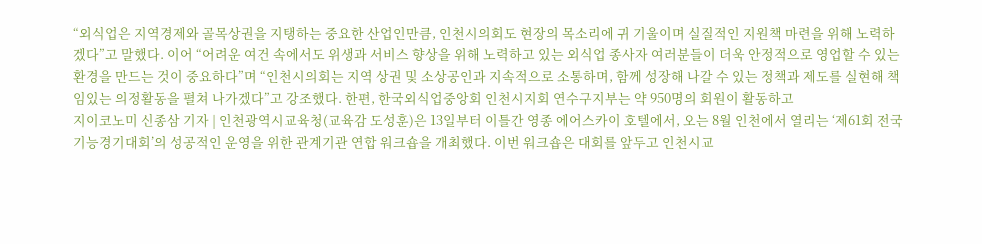“외식업은 지역경제와 골목상권을 지탱하는 중요한 산업인만큼, 인천시의회도 현장의 목소리에 귀 기울이며 실질적인 지원책 마련을 위해 노력하겠다”고 말했다. 이어 “어려운 여건 속에서도 위생과 서비스 향상을 위해 노력하고 있는 외식업 종사자 여러분들이 더욱 안정적으로 영업할 수 있는 환경을 만드는 것이 중요하다”며 “인천시의회는 지역 상권 및 소상공인과 지속적으로 소통하며, 함께 성장해 나갈 수 있는 정책과 제도를 실현해 책임있는 의정활동을 펼쳐 나가겠다”고 강조했다. 한편, 한국외식업중앙회 인천시지회 연수구지부는 약 950명의 회원이 활동하고
지이코노미 신종삼 기자 | 인천광역시교육청(교육감 도성훈)은 13일부터 이틀간 영종 에어스카이 호텔에서, 오는 8월 인천에서 열리는 ‘제61회 전국기능경기대회’의 성공적인 운영을 위한 관계기관 연합 워크숍을 개최했다. 이번 워크숍은 대회를 앞두고 인천시교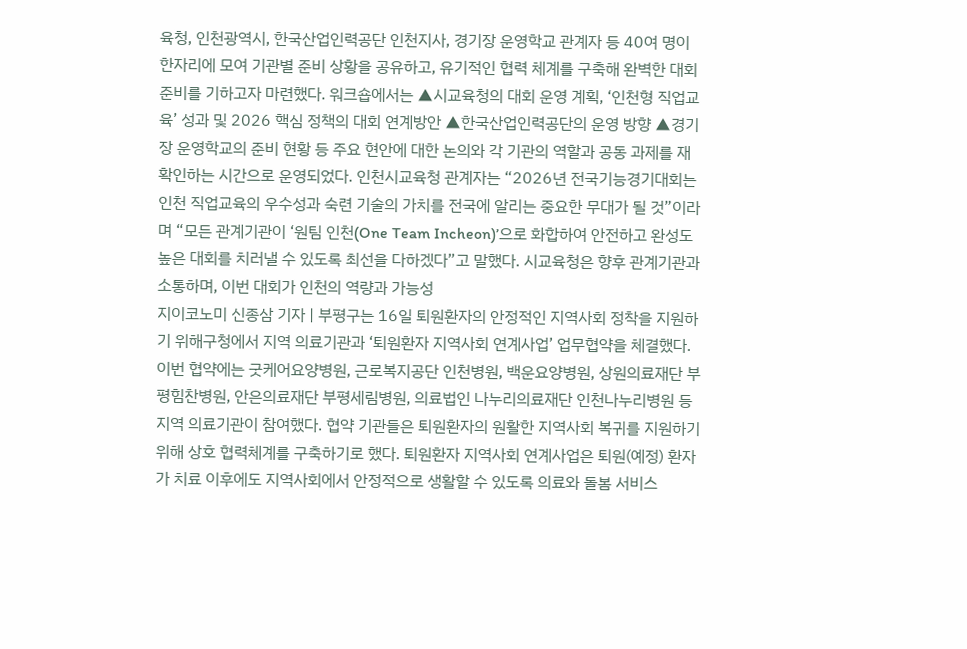육청, 인천광역시, 한국산업인력공단 인천지사, 경기장 운영학교 관계자 등 40여 명이 한자리에 모여 기관별 준비 상황을 공유하고, 유기적인 협력 체계를 구축해 완벽한 대회 준비를 기하고자 마련했다. 워크숍에서는 ▲시교육청의 대회 운영 계획, ‘인천형 직업교육’ 성과 및 2026 핵심 정책의 대회 연계방안 ▲한국산업인력공단의 운영 방향 ▲경기장 운영학교의 준비 현황 등 주요 현안에 대한 논의와 각 기관의 역할과 공동 과제를 재확인하는 시간으로 운영되었다. 인천시교육청 관계자는 “2026년 전국기능경기대회는 인천 직업교육의 우수성과 숙련 기술의 가치를 전국에 알리는 중요한 무대가 될 것”이라며 “모든 관계기관이 ‘원팀 인천(One Team Incheon)’으로 화합하여 안전하고 완성도 높은 대회를 치러낼 수 있도록 최선을 다하겠다”고 말했다. 시교육청은 향후 관계기관과 소통하며, 이번 대회가 인천의 역량과 가능성
지이코노미 신종삼 기자 | 부평구는 16일 퇴원환자의 안정적인 지역사회 정착을 지원하기 위해구청에서 지역 의료기관과 ‘퇴원환자 지역사회 연계사업’ 업무협약을 체결했다. 이번 협약에는 굿케어요양병원, 근로복지공단 인천병원, 백운요양병원, 상원의료재단 부평힘찬병원, 안은의료재단 부평세림병원, 의료법인 나누리의료재단 인천나누리병원 등 지역 의료기관이 참여했다. 협약 기관들은 퇴원환자의 원활한 지역사회 복귀를 지원하기 위해 상호 협력체계를 구축하기로 했다. 퇴원환자 지역사회 연계사업은 퇴원(예정) 환자가 치료 이후에도 지역사회에서 안정적으로 생활할 수 있도록 의료와 돌봄 서비스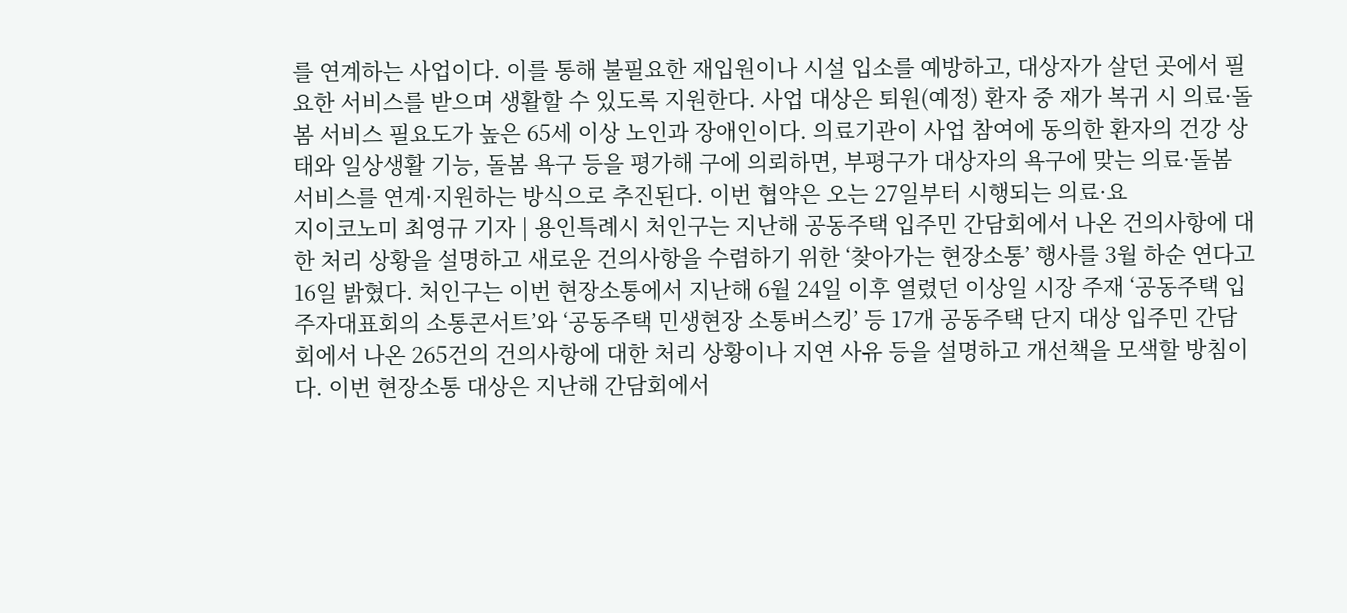를 연계하는 사업이다. 이를 통해 불필요한 재입원이나 시설 입소를 예방하고, 대상자가 살던 곳에서 필요한 서비스를 받으며 생활할 수 있도록 지원한다. 사업 대상은 퇴원(예정) 환자 중 재가 복귀 시 의료·돌봄 서비스 필요도가 높은 65세 이상 노인과 장애인이다. 의료기관이 사업 참여에 동의한 환자의 건강 상태와 일상생활 기능, 돌봄 욕구 등을 평가해 구에 의뢰하면, 부평구가 대상자의 욕구에 맞는 의료·돌봄 서비스를 연계·지원하는 방식으로 추진된다. 이번 협약은 오는 27일부터 시행되는 의료·요
지이코노미 최영규 기자 | 용인특례시 처인구는 지난해 공동주택 입주민 간담회에서 나온 건의사항에 대한 처리 상황을 설명하고 새로운 건의사항을 수렴하기 위한 ‘찾아가는 현장소통’ 행사를 3월 하순 연다고 16일 밝혔다. 처인구는 이번 현장소통에서 지난해 6월 24일 이후 열렸던 이상일 시장 주재 ‘공동주택 입주자대표회의 소통콘서트’와 ‘공동주택 민생현장 소통버스킹’ 등 17개 공동주택 단지 대상 입주민 간담회에서 나온 265건의 건의사항에 대한 처리 상황이나 지연 사유 등을 설명하고 개선책을 모색할 방침이다. 이번 현장소통 대상은 지난해 간담회에서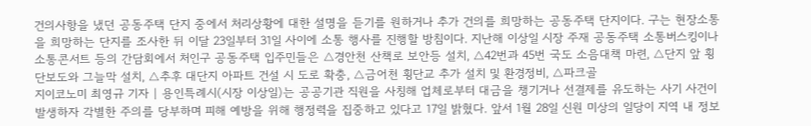건의사항을 냈던 공동주택 단지 중에서 처리상황에 대한 설명을 듣기를 원하거나 추가 건의를 희망하는 공동주택 단지이다. 구는 현장소통을 희망하는 단지를 조사한 뒤 이달 23일부터 31일 사이에 소통 행사를 진행할 방침이다. 지난해 이상일 시장 주재 공동주택 소통버스킹이나 소통콘서트 등의 간담회에서 처인구 공동주택 입주민들은 △경안천 산책로 보안등 설치, △42번과 45번 국도 소음대책 마련, △단지 앞 횡단보도와 그늘막 설치, △추후 대단지 아파트 건설 시 도로 확충, △금어천 횡단교 추가 설치 및 환경정비, △파크골
지이코노미 최영규 기자 | 용인특례시(시장 이상일)는 공공기관 직원을 사칭해 업체로부터 대금을 챙기거나 선결제를 유도하는 사기 사건이 발생하자 각별한 주의를 당부하며 피해 예방을 위해 행정력을 집중하고 있다고 17일 밝혔다. 앞서 1월 28일 신원 미상의 일당이 지역 내 정보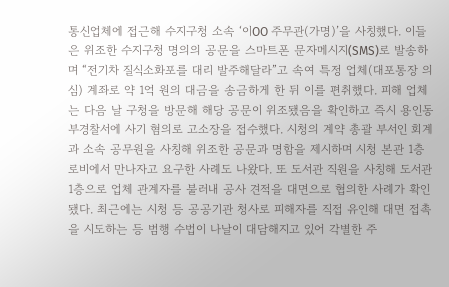통신업체에 접근해 수지구청 소속 ‘이OO 주무관(가명)’을 사칭했다. 이들은 위조한 수지구청 명의의 공문을 스마트폰 문자메시지(SMS)로 발송하며 “전기차 질식소화포를 대리 발주해달라”고 속여 특정 업체(대포통장 의심) 계좌로 약 1억 원의 대금을 송금하게 한 뒤 이를 편취했다. 피해 업체는 다음 날 구청을 방문해 해당 공문이 위조됐음을 확인하고 즉시 용인동부경찰서에 사기 혐의로 고소장을 접수했다. 시청의 계약 총괄 부서인 회계과 소속 공무원을 사칭해 위조한 공문과 명함을 제시하며 시청 본관 1층 로비에서 만나자고 요구한 사례도 나왔다. 또 도서관 직원을 사칭해 도서관 1층으로 업체 관계자를 불러내 공사 견적을 대면으로 협의한 사례가 확인됐다. 최근에는 시청 등 공공기관 청사로 피해자를 직접 유인해 대면 접촉을 시도하는 등 범행 수법이 나날이 대담해지고 있어 각별한 주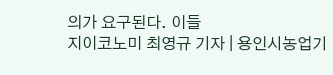의가 요구된다. 이들
지이코노미 최영규 기자 | 용인시농업기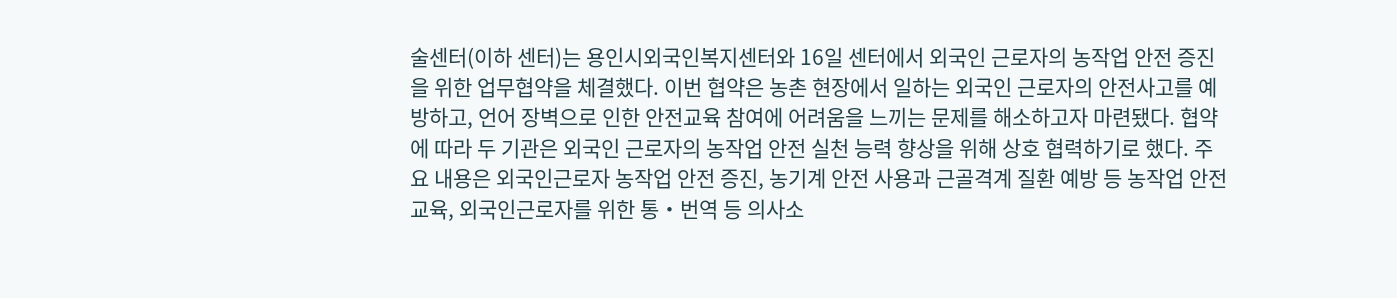술센터(이하 센터)는 용인시외국인복지센터와 16일 센터에서 외국인 근로자의 농작업 안전 증진을 위한 업무협약을 체결했다. 이번 협약은 농촌 현장에서 일하는 외국인 근로자의 안전사고를 예방하고, 언어 장벽으로 인한 안전교육 참여에 어려움을 느끼는 문제를 해소하고자 마련됐다. 협약에 따라 두 기관은 외국인 근로자의 농작업 안전 실천 능력 향상을 위해 상호 협력하기로 했다. 주요 내용은 외국인근로자 농작업 안전 증진, 농기계 안전 사용과 근골격계 질환 예방 등 농작업 안전교육, 외국인근로자를 위한 통‧번역 등 의사소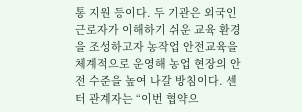통 지원 등이다. 두 기관은 외국인 근로자가 이해하기 쉬운 교육 환경을 조성하고자 농작업 안전교육을 체계적으로 운영해 농업 현장의 안전 수준을 높여 나갈 방침이다. 센터 관계자는 “이번 협약으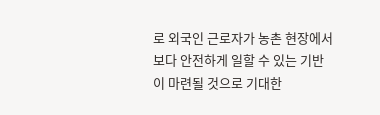로 외국인 근로자가 농촌 현장에서 보다 안전하게 일할 수 있는 기반이 마련될 것으로 기대한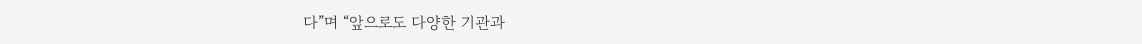다”며 “앞으로도 다양한 기관과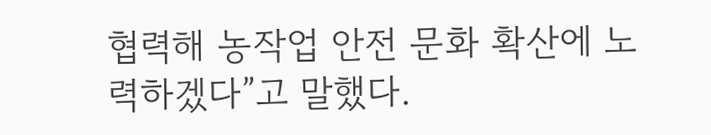협력해 농작업 안전 문화 확산에 노력하겠다”고 말했다.